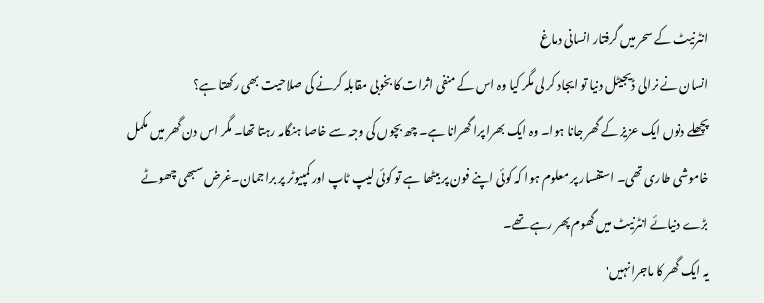انٹرنیٹ کے سحر میں گرفتار انسانی دماغ
انسان نے نرالی ڈیجیٹل دنیا تو ایجاد کر لی مگر کیا وہ اس کے منفی اثرات کا بخوبی مقابلہ کرنے کی صلاحیت بھی رکھتا ہے؟
پچھلے دنوں ایک عزیز کے گھر جانا ہوا۔ وہ ایک بھرا پرا گھرانا ہے۔ چھ بچوں کی وجہ سے خاصا ہنگامہ رہتا تھا۔ مگر اس دن گھر میں مکمل خاموشی طاری تھی۔ استفسار پر معلوم ہوا کہ کوئی اپنے فون پر بیٹھا ہے تو کوئی لیپ ٹاپ اور کمپیوٹر پر براجمان۔غرض سبھی چھوٹے بڑے دنیائے انٹرنیٹ میں گھوم پھر رہے تھے۔
یہ ایک گھر کا ماجرا نہیں'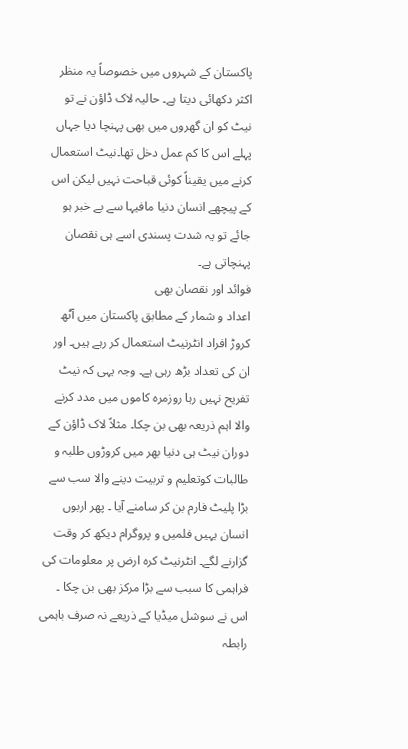پاکستان کے شہروں میں خصوصاً یہ منظر اکثر دکھائی دیتا ہے۔ حالیہ لاک ڈاؤن نے تو نیٹ کو ان گھروں میں بھی پہنچا دیا جہاں پہلے اس کا کم عمل دخل تھا۔نیٹ استعمال کرنے میں یقیناً کوئی قباحت نہیں لیکن اس کے پیچھے انسان دنیا مافیہا سے بے خبر ہو جائے تو یہ شدت پسندی اسے ہی نقصان پہنچاتی ہے۔
فوائد اور نقصان بھی
اعداد و شمار کے مطابق پاکستان میں آٹھ کروڑ افراد انٹرنیٹ استعمال کر رہے ہیں۔ اور ان کی تعداد بڑھ رہی ہے۔ وجہ یہی کہ نیٹ تفریح نہیں رہا روزمرہ کاموں میں مدد کرنے والا اہم ذریعہ بھی بن چکا۔ مثلاً لاک ڈاؤن کے دوران نیٹ ہی دنیا بھر میں کروڑوں طلبہ و طالبات کوتعلیم و تربیت دینے والا سب سے بڑا پلیٹ فارم بن کر سامنے آیا ۔ پھر اربوں انسان یہیں فلمیں و پروگرام دیکھ کر وقت گزارنے لگے۔ انٹرنیٹ کرہ ارض پر معلومات کی فراہمی کا سبب سے بڑا مرکز بھی بن چکا ۔ اس نے سوشل میڈیا کے ذریعے نہ صرف باہمی رابطہ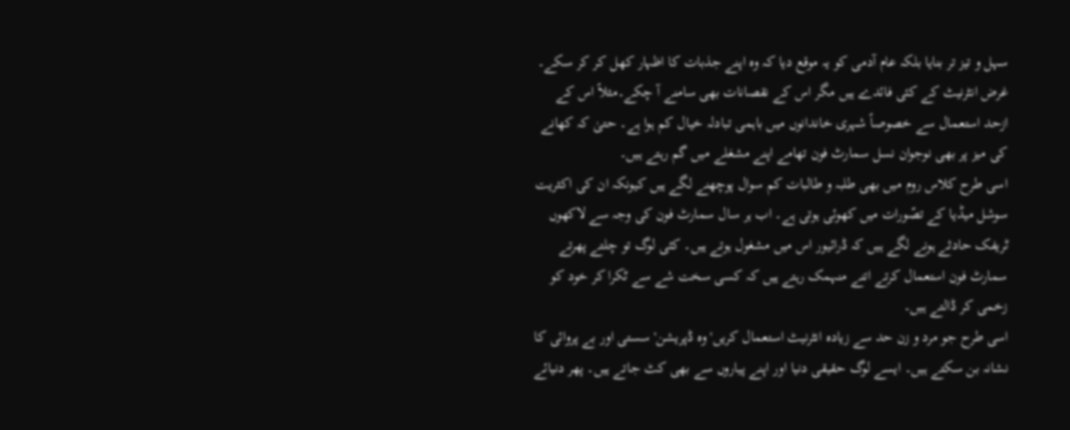سہل و تیز تر بنایا بلکہ عام آدمی کو یہ موقع دیا کہ وہ اپنے جذبات کا اظہار کھل کر کر سکے۔
غرض انٹرنیٹ کے کئی فائدے ہیں مگر اس کے نقصانات بھی سامنے آ چکے۔مثلاً اس کے ازحد استعمال سے خصوصاً شہری خاندانوں میں باہمی تبادلہ خیال کم ہوا ہے۔ حتیٰ کہ کھانے کی میز پر بھی نوجوان نسل سمارٹ فون تھامے اپنے مشغلے میں گم رہتے ہیں۔
اسی طرح کلاس روم میں بھی طلبہ و طالبات کم سوال پوچھنے لگے ہیں کیونکہ ان کی اکثریت سوشل میڈیا کے تصّورات میں کھوئی ہوتی ہے۔ اب ہر سال سمارٹ فون کی وجہ سے لاکھوں ٹریفک حادثے ہونے لگے ہیں کہ ڈرائیور اس میں مشغول ہوتے ہیں۔ کئی لوگ تو چلتے پھرتے سمارٹ فون استعمال کرتے اتنے منہمک رہتے ہیں کہ کسی سخت شے سے ٹکرا کر خود کو زخمی کر ڈالتے ہیں۔
اسی طرح جو مرد و زن حد سے زیادہ انٹرنیٹ استعمال کریں' وہ ڈپریشن' سستی اور بے پروائی کا نشانہ بن سکتے ہیں۔ ایسے لوگ حقیقی دنیا اور اپنے پیاروں سے بھی کٹ جاتے ہیں۔ پھر دنیائے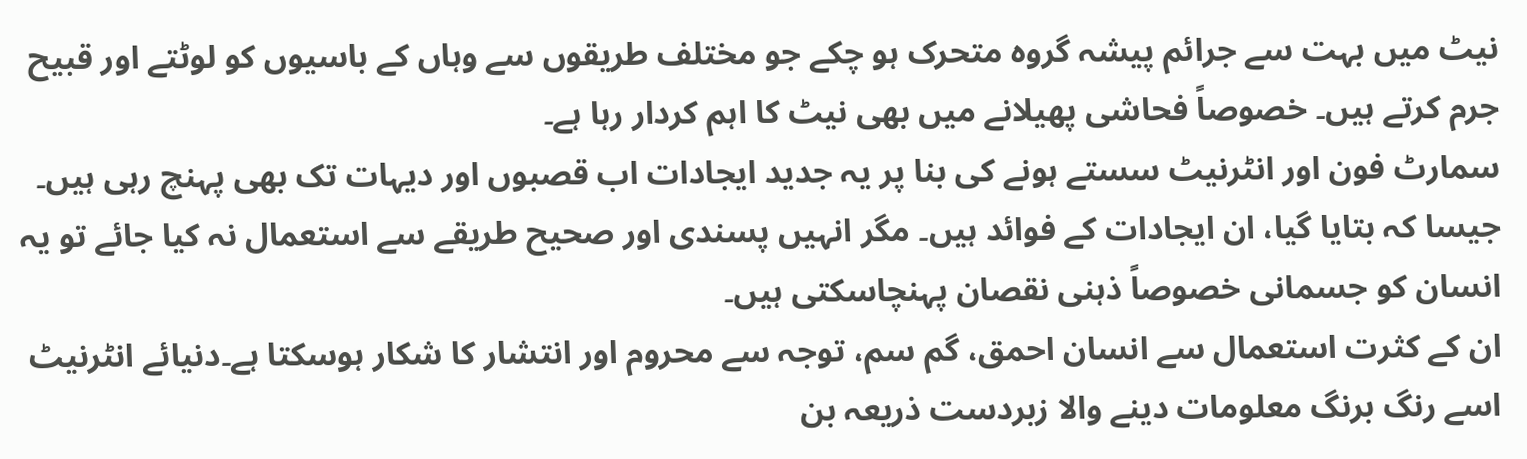نیٹ میں بہت سے جرائم پیشہ گروہ متحرک ہو چکے جو مختلف طریقوں سے وہاں کے باسیوں کو لوٹتے اور قبیح جرم کرتے ہیں۔ خصوصاً فحاشی پھیلانے میں بھی نیٹ کا اہم کردار رہا ہے۔
سمارٹ فون اور انٹرنیٹ سستے ہونے کی بنا پر یہ جدید ایجادات اب قصبوں اور دیہات تک بھی پہنچ رہی ہیں۔ جیسا کہ بتایا گیا، ان ایجادات کے فوائد ہیں۔ مگر انہیں پسندی اور صحیح طریقے سے استعمال نہ کیا جائے تو یہ انسان کو جسمانی خصوصاً ذہنی نقصان پہنچاسکتی ہیں۔
ان کے کثرت استعمال سے انسان احمق، گم سم، توجہ سے محروم اور انتشار کا شکار ہوسکتا ہے۔دنیائے انٹرنیٹ اسے رنگ برنگ معلومات دینے والا زبردست ذریعہ بن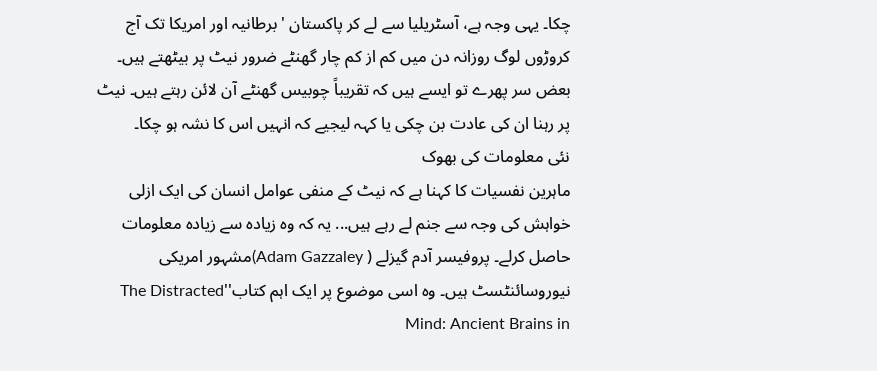چکا۔ یہی وجہ ہے، آسٹریلیا سے لے کر پاکستان ' برطانیہ اور امریکا تک آج کروڑوں لوگ روزانہ دن میں کم از کم چار گھنٹے ضرور نیٹ پر بیٹھتے ہیں۔ بعض سر پھرے تو ایسے ہیں کہ تقریباً چوبیس گھنٹے آن لائن رہتے ہیں۔ نیٹ پر رہنا ان کی عادت بن چکی یا کہہ لیجیے کہ انہیں اس کا نشہ ہو چکا۔
نئی معلومات کی بھوک
ماہرین نفسیات کا کہنا ہے کہ نیٹ کے منفی عوامل انسان کی ایک ازلی خواہش کی وجہ سے جنم لے رہے ہیں... یہ کہ وہ زیادہ سے زیادہ معلومات حاصل کرلے۔ پروفیسر آدم گیزلے ( Adam Gazzaley)مشہور امریکی نیوروسائنٹسٹ ہیں۔ وہ اسی موضوع پر ایک اہم کتاب''The Distracted Mind: Ancient Brains in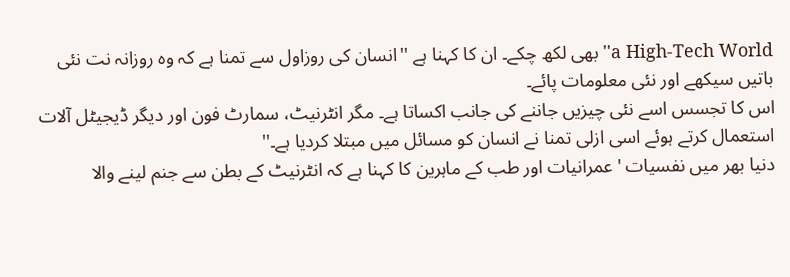a High-Tech World'' بھی لکھ چکے۔ ان کا کہنا ہے ''انسان کی روزاول سے تمنا ہے کہ وہ روزانہ نت نئی باتیں سیکھے اور نئی معلومات پائے۔
اس کا تجسس اسے نئی چیزیں جاننے کی جانب اکساتا ہے۔ مگر انٹرنیٹ، سمارٹ فون اور دیگر ڈیجیٹل آلات استعمال کرتے ہوئے اسی ازلی تمنا نے انسان کو مسائل میں مبتلا کردیا ہے۔''
دنیا بھر میں نفسیات ' عمرانیات اور طب کے ماہرین کا کہنا ہے کہ انٹرنیٹ کے بطن سے جنم لینے والا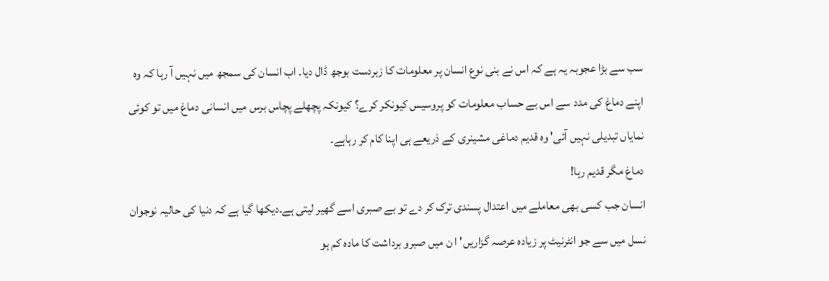سب سے بڑا عجوبہ یہ ہے کہ اس نے بنی نوع انسان پر معلومات کا زبردست بوجھ ڈال دیا۔ اب انسان کی سمجھ میں نہیں آ رہا کہ وہ اپنے دماغ کی مدد سے اس بے حساب معلومات کو پروسیس کیونکر کرے؟ کیونکہ پچھلے پچاس برس میں انسانی دماغ میں تو کوئی نمایاں تبدیلی نہیں آئی' وہ قدیم دماغی مشینری کے ذریعے ہی اپنا کام کر رہاہے۔
دماغ مگر قدیم رہا!
انسان جب کسی بھی معاملے میں اعتدال پسندی ترک کر دے تو بے صبری اسے گھیر لیتی ہے۔دیکھا گیا ہے کہ دنیا کی حالیہ نوجوان نسل میں سے جو انٹرنیٹ پر زیادہ عرصہ گزاریں' ا ن میں صبرو برداشت کا مادہ کم ہو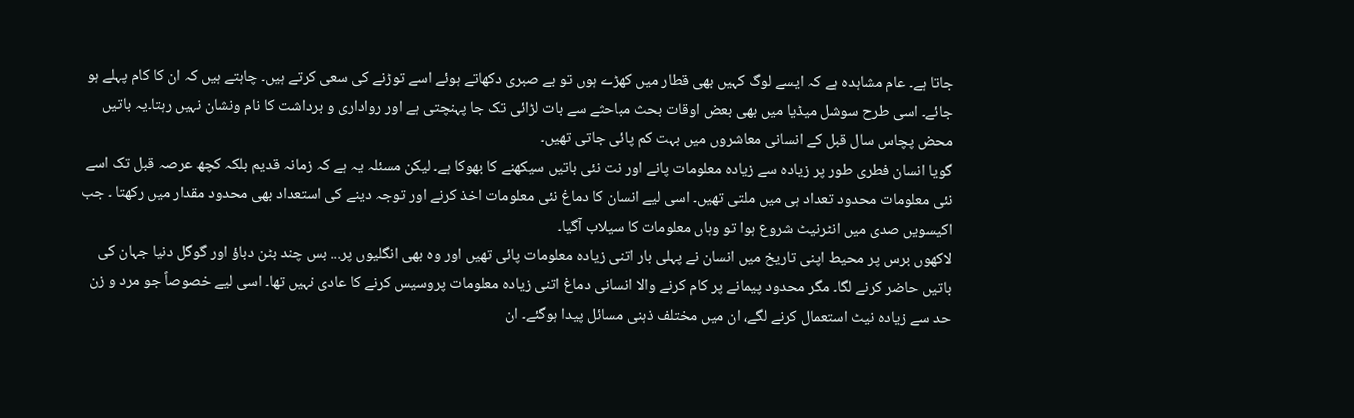جاتا ہے۔ عام مشاہدہ ہے کہ ایسے لوگ کہیں بھی قطار میں کھڑے ہوں تو بے صبری دکھاتے ہوئے اسے توڑنے کی سعی کرتے ہیں۔ چاہتے ہیں کہ ان کا کام پہلے ہو جائے۔ اسی طرح سوشل میڈیا میں بھی بعض اوقات بحث مباحثے سے بات لڑائی تک جا پہنچتی ہے اور رواداری و برداشت کا نام ونشان نہیں رہتا۔یہ باتیں محض پچاس سال قبل کے انسانی معاشروں میں بہت کم پائی جاتی تھیں۔
گویا انسان فطری طور پر زیادہ سے زیادہ معلومات پانے اور نت نئی باتیں سیکھنے کا بھوکا ہے۔ لیکن مسئلہ یہ ہے کہ زمانہ قدیم بلکہ کچھ عرصہ قبل تک اسے نئی معلومات محدود تعداد ہی میں ملتی تھیں۔ اسی لیے انسان کا دماغ نئی معلومات اخذ کرنے اور توجہ دینے کی استعداد بھی محدود مقدار میں رکھتا ۔ جب اکیسویں صدی میں انٹرنیٹ شروع ہوا تو وہاں معلومات کا سیلاب آگیا۔
لاکھوں برس پر محیط اپنی تاریخ میں انسان نے پہلی بار اتنی زیادہ معلومات پائی تھیں اور وہ بھی انگلیوں پر... بس چند بٹن دباؤ اور گوگل دنیا جہان کی باتیں حاضر کرنے لگا۔ مگر محدود پیمانے پر کام کرنے والا انسانی دماغ اتنی زیادہ معلومات پروسیس کرنے کا عادی نہیں تھا۔ اسی لیے خصوصاً جو مرد و زن حد سے زیادہ نیٹ استعمال کرنے لگے، ان میں مختلف ذہنی مسائل پیدا ہوگئے۔ ان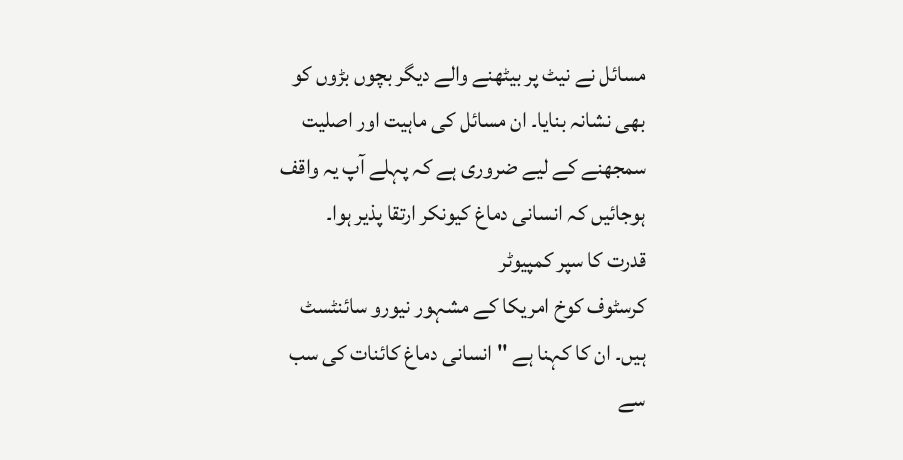مسائل نے نیٹ پر بیٹھنے والے دیگر بچوں بڑوں کو بھی نشانہ بنایا۔ ان مسائل کی ماہیت اور اصلیت سمجھنے کے لیے ضروری ہے کہ پہلے آپ یہ واقف ہوجائیں کہ انسانی دماغ کیونکر ارتقا پذیر ہوا۔
قدرت کا سپر کمپیوٹر
کرسٹوف کوخ امریکا کے مشہور نیورو سائنٹسٹ ہیں۔ ان کا کہنا ہے '' انسانی دماغ کائنات کی سب سے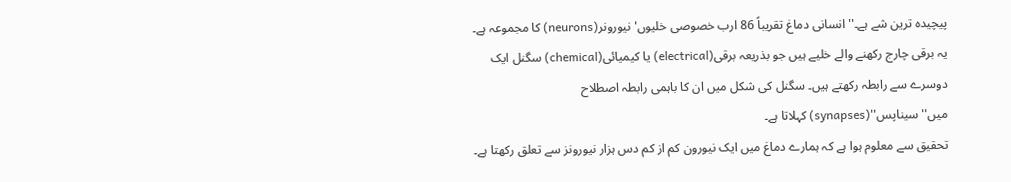پیچیدہ ترین شے ہے۔''انسانی دماغ تقریباً 86 ارب خصوصی خلیوں' نیورونر(neurons) کا مجموعہ ہے۔ یہ برقی چارج رکھنے والے خلیے ہیں جو بذریعہ برقی(electrical) یا کیمیائی(chemical) سگنل ایک دوسرے سے رابطہ رکھتے ہیں۔ سگنل کی شکل میں ان کا باہمی رابطہ اصطلاح میں''سیناپس''(synapses) کہلاتا ہے۔
تحقیق سے معلوم ہوا ہے کہ ہمارے دماغ میں ایک نیورون کم از کم دس ہزار نیورونز سے تعلق رکھتا ہے۔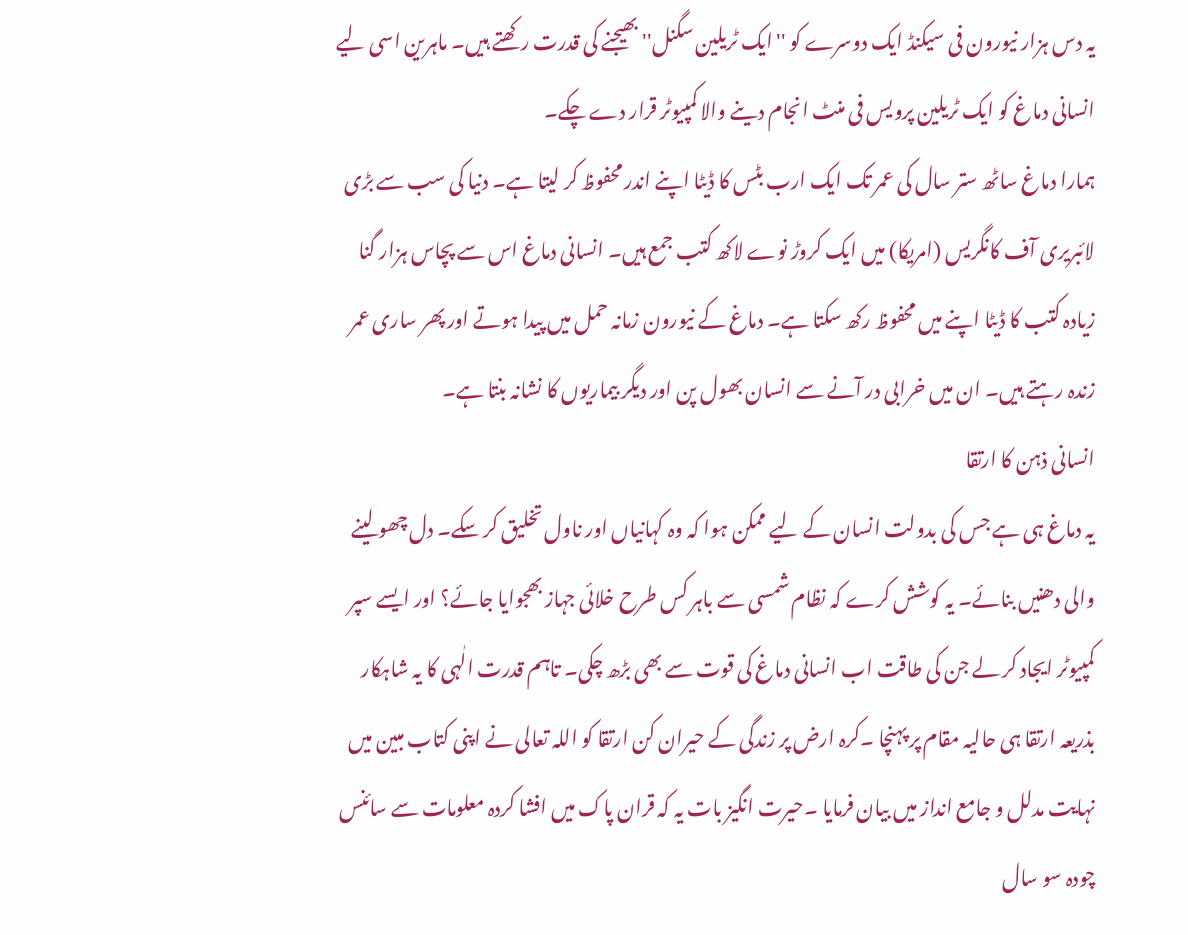یہ دس ہزار نیورون فی سیکنڈ ایک دوسرے کو ''ایک ٹریلین سگنل'' بھیجنے کی قدرت رکھتے ہیں۔ ماہرین اسی لیے انسانی دماغ کو ایک ٹریلین پرویس فی منٹ انجام دینے والا کمپیوٹر قرار دے چکے۔
ہمارا دماغ ساٹھ ستر سال کی عمر تک ایک ارب بٹس کا ڈیٹا اپنے اندر محفوظ کر لیتا ہے۔ دنیا کی سب سے بڑی لائبریری آف کانگریس (امریکا) میں ایک کروڑ نوے لاکھ کتب جمع ہیں۔ انسانی دماغ اس سے پچاس ہزار گنا زیادہ کتب کا ڈیٹا اپنے میں محفوظ رکھ سکتا ہے۔ دماغ کے نیورون زمانہ حمل میں پیدا ہوتے اور پھر ساری عمر زندہ رہتے ہیں۔ ان میں خرابی در آنے سے انسان بھول پن اور دیگر بیماریوں کا نشانہ بنتا ہے۔
انسانی ذہن کا ارتقا
یہ دماغ ہی ہے جس کی بدولت انسان کے لیے ممکن ہوا کہ وہ کہانیاں اور ناول تخلیق کر سکے۔ دل چھو لینے والی دھنیں بنائے۔ یہ کوشش کرے کہ نظام شمسی سے باہر کس طرح خلائی جہاز بھجوایا جائے؟ اور ایسے سپر کمپیوٹر ایجاد کر لے جن کی طاقت اب انسانی دماغ کی قوت سے بھی بڑھ چکی۔ تاہم قدرت الٰہی کا یہ شاہکار بذریعہ ارتقا ہی حالیہ مقام پر پہنچا ۔کرہ ارض پر زندگی کے حیران کن ارتقا کو اللہ تعالی نے اپنی کتاب مبین میں نہایت مدلل و جامع انداز میں بیان فرمایا ۔حیرت انگیز بات یہ کہ قران پاک میں افشا کردہ معلومات سے سائنس چودہ سو سال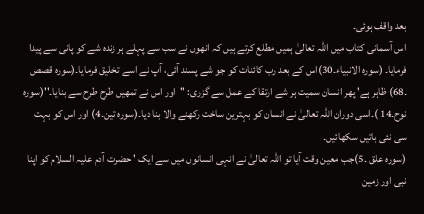بعد واقف ہوئی۔
اس آسمانی کتاب میں اللہ تعالیٰ ہمیں مطلع کرتے ہیں کہ انھوں نے سب سے پہلے ہر زندہ شے کو پانی سے پیدا فرمایا۔ (سورہ الانبیاء۔30)اس کے بعد رب کائنات کو جو شے پسند آئی، آپ نے اسے تخلیق فرمایا۔(سورہ قصص ۔68) ظاہر ہے' پھر انسان سمیت ہر شے ارتقا کے عمل سے گزری: ''اور اس نے تمھیں طرح طرح سے بنایا۔''(سورہ نوح۔14 )۔اسی دوران اللہ تعالیٰ نے انسان کو بہترین ساخت رکھنے والا بنا دیا۔(سورہ تین۔4) اور اس کو بہت سی نئی باتیں سکھائیں۔
(سورہ علق ۔5)جب معین وقت آیا تو اللہ تعالیٰ نے انہی انسانوں میں سے ایک ' حضرت آدم علیہ السلام کو اپنا نبی اور زمین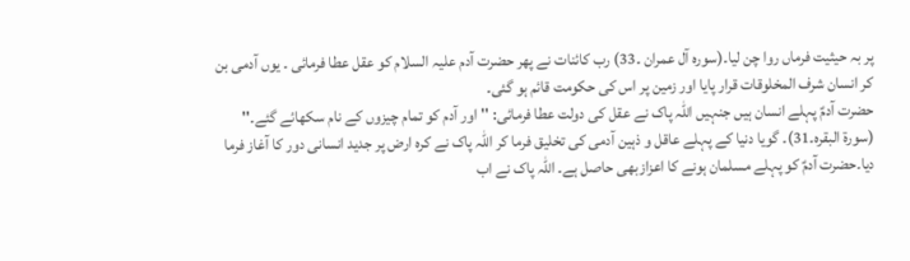پر بہ حیثیت فرماں روا چن لیا۔(سورہ آل عمران ۔33) رب کائنات نے پھر حضرت آدم علیہ السلام کو عقل عطا فرمائی ۔ یوں آدمی بن کر انسان شرف المخلوقات قرار پایا اور زمین پر اس کی حکومت قائم ہو گئی۔
حضرت آدمؑ پہلے انسان ہیں جنہیں اللہ پاک نے عقل کی دولت عطا فرمائی: ''اور آدم کو تمام چیزوں کے نام سکھائے گئے۔'' (سورۃ البقرہ۔31)۔ گویا دنیا کے پہلے عاقل و ذہین آدمی کی تخلیق فرما کر اللہ پاک نے کرہ ارض پر جدید انسانی دور کا آغاز فرما دیا۔حضرت آدمؑ کو پہلے مسلمان ہونے کا اعزازبھی حاصل ہے۔ اللہ پاک نے اب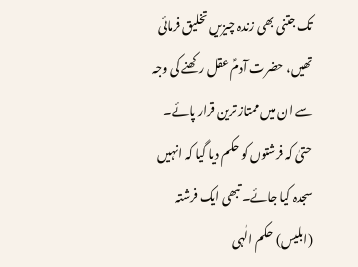تک جتنی بھی زندہ چیزیں تخلیق فرمائی تھیں، حضرت آدمؑ عقل رکھنے کی وجہ سے ان میں ممتاز ترین قرار پائے۔ حتیٰ کہ فرشتوں کو حکم دیا گیا کہ انہیں سجدہ کیا جائے۔ تبھی ایک فرشتہ (ابلیس) حکم الٰہی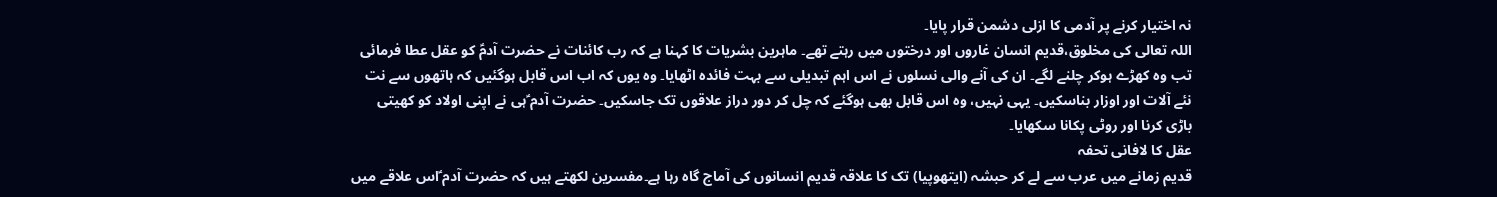نہ اختیار کرنے پر آدمی کا ازلی دشمن قرار پایا۔
اللہ تعالی کی مخلوق،قدیم انسان غاروں اور درختوں میں رہتے تھے۔ ماہرین بشریات کا کہنا ہے کہ رب کائنات نے حضرت آدمؑ کو عقل عطا فرمائی تب وہ کھڑے ہوکر چلنے لگے۔ ان کی آنے والی نسلوں نے اس اہم تبدیلی سے بہت فائدہ اٹھایا۔ وہ یوں کہ اب اس قابل ہوگئیں کہ ہاتھوں سے نت نئے آلات اور اوزار بناسکیں۔ یہی نہیں، وہ اس قابل بھی ہوگئے کہ چل کر دور دراز علاقوں تک جاسکیں۔ حضرت آدم ؑہی نے اپنی اولاد کو کھیتی باڑی کرنا اور روٹی پکانا سکھایا۔
عقل کا لافانی تحفہ
قدیم زمانے میں عرب سے لے کر حبشہ (ایتھوپیا) تک کا علاقہ قدیم انسانوں کی آماج گاہ رہا ہے۔مفسرین لکھتے ہیں کہ حضرت آدم ؑاس علاقے میں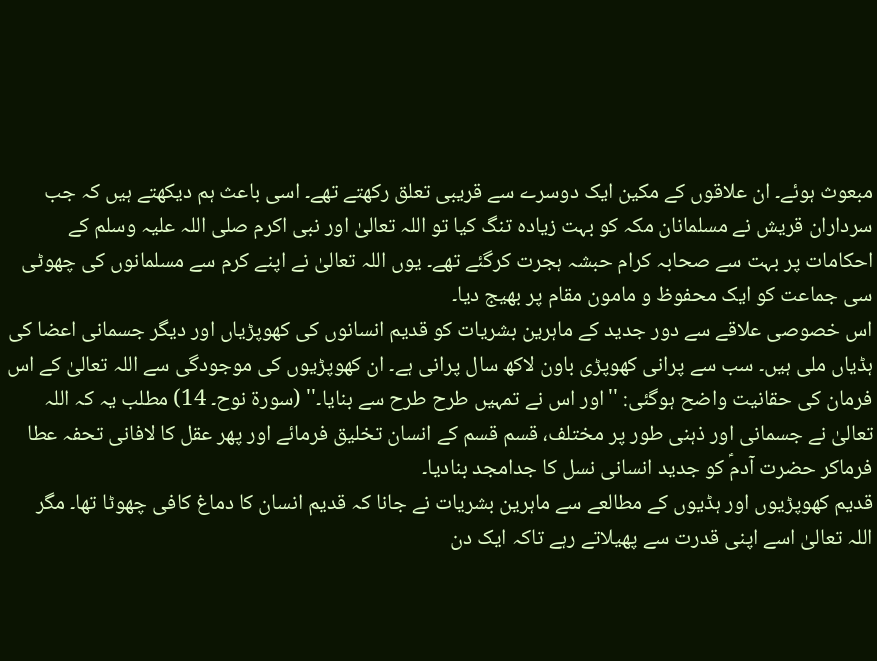مبعوث ہوئے۔ ان علاقوں کے مکین ایک دوسرے سے قریبی تعلق رکھتے تھے۔ اسی باعث ہم دیکھتے ہیں کہ جب سرداران قریش نے مسلمانان مکہ کو بہت زیادہ تنگ کیا تو اللہ تعالیٰ اور نبی اکرم صلی اللہ علیہ وسلم کے احکامات پر بہت سے صحابہ کرام حبشہ ہجرت کرگئے تھے۔ یوں اللہ تعالیٰ نے اپنے کرم سے مسلمانوں کی چھوٹی سی جماعت کو ایک محفوظ و مامون مقام پر بھیج دیا۔
اس خصوصی علاقے سے دور جدید کے ماہرین بشریات کو قدیم انسانوں کی کھوپڑیاں اور دیگر جسمانی اعضا کی ہڈیاں ملی ہیں۔ سب سے پرانی کھوپڑی باون لاکھ سال پرانی ہے۔ ان کھوپڑیوں کی موجودگی سے اللہ تعالیٰ کے اس فرمان کی حقانیت واضح ہوگئی: ''اور اس نے تمہیں طرح طرح سے بنایا۔'' (سورۃ نوح۔ 14) مطلب یہ کہ اللہ تعالیٰ نے جسمانی اور ذہنی طور پر مختلف، قسم قسم کے انسان تخلیق فرمائے اور پھر عقل کا لافانی تحفہ عطا فرماکر حضرت آدمؑ کو جدید انسانی نسل کا جدامجد بنادیا۔
قدیم کھوپڑیوں اور ہڈیوں کے مطالعے سے ماہرین بشریات نے جانا کہ قدیم انسان کا دماغ کافی چھوٹا تھا۔ مگر اللہ تعالیٰ اسے اپنی قدرت سے پھیلاتے رہے تاکہ ایک دن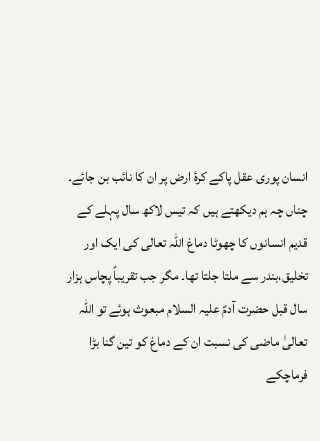انسان پوری عقل پاکے کرۂ ارض پر ان کا نائب بن جائے۔ چناں چہ ہم دیکھتے ہیں کہ تیس لاکھ سال پہلے کے قدیم انسانوں کا چھوٹا دماغ اللہ تعالی کی ایک اور تخلیق،بندر سے ملتا جلتا تھا۔ مگر جب تقریباً پچاس ہزار سال قبل حضرت آدمؑ علیہ السلام مبعوث ہوئے تو اللہ تعالیٰ ماضی کی نسبت ان کے دماغ کو تین گنا بڑا فرماچکے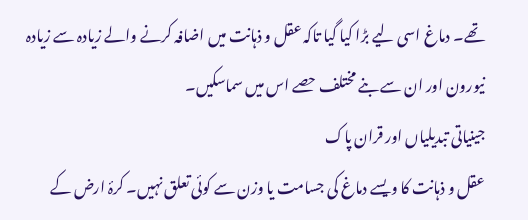تھے۔ دماغ اسی لیے بڑا کیا گیا تاکہ عقل و ذہانت میں اضافہ کرنے والے زیادہ سے زیادہ نیورون اور ان سے بنے مختلف حصے اس میں سماسکیں۔
جینیاتی تبدیلیاں اور قران پاک
عقل و ذہانت کا ویسے دماغ کی جسامت یا وزن سے کوئی تعلق نہیں۔ کرۂ ارض کے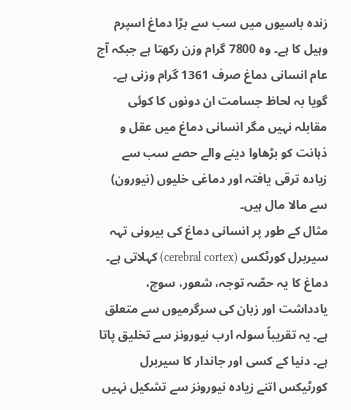زندہ باسیوں میں سب سے بڑا دماغ اسپرم وہیل کا ہے۔ وہ 7800 گرام وزن رکھتا ہے جبکہ آج عام انسانی دماغ صرف 1361 گرام وزنی ہے۔ گویا بہ لحاظ جسامت ان دونوں کا کوئی مقابلہ نہیں مگر انسانی دماغ میں عقل و ذہانت کو بڑھاوا دینے والے حصے سب سے زیادہ ترقی یافتہ اور دماغی خلیوں (نیورون) سے مالا مال ہیں۔
مثال کے طور پر انسانی دماغ کی بیرونی تہہ سیربرل کورٹکس (cerebral cortex) کہلاتی ہے۔ دماغ کا یہ حصّہ توجہ، شعور، سوچ، یادداشت اور زبان کی سرگرمیوں سے متعلق ہے۔ یہ تقریباً سولہ ارب نیورونز سے تخلیق پاتا ہے۔ دنیا کے کسی اور جاندار کا سیربرل کورٹیکس اتنے زیادہ نیورونز سے تشکیل نہیں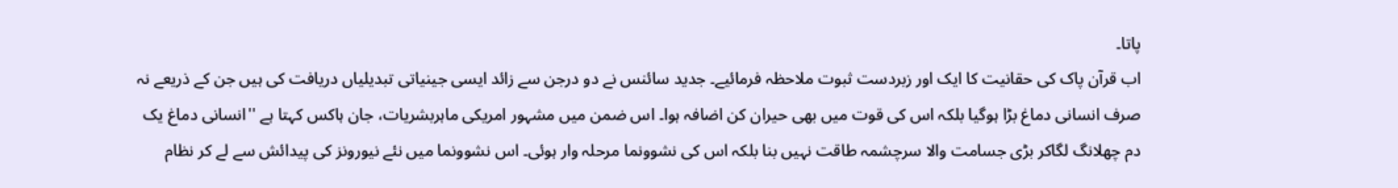پاتا۔
اب قرآن پاک کی حقانیت کا ایک اور زبردست ثبوت ملاحظہ فرمائیے۔ جدید سائنس نے دو درجن سے زائد ایسی جینیاتی تبدیلیاں دریافت کی ہیں جن کے ذریعے نہ صرف انسانی دماغ بڑا ہوگیا بلکہ اس کی قوت میں بھی حیران کن اضافہ ہوا۔ اس ضمن میں مشہور امریکی ماہربشریات، جان ہاکس کہتا ہے ''انسانی دماغ یک دم چھلانگ لگاکر بڑی جسامت والا سرچشمہ طاقت نہیں بنا بلکہ اس کی نشوونما مرحلہ وار ہوئی۔ اس نشوونما میں نئے نیورونز کی پیدائش سے لے کر نظام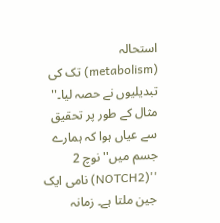استحالہ (metabolism) تک کی تبدیلیوں نے حصہ لیا۔''
مثال کے طور پر تحقیق سے عیاں ہوا کہ ہمارے جسم میں'' نوچ 2 ''(NOTCH2) نامی ایک جین ملتا ہے۔ زمانہ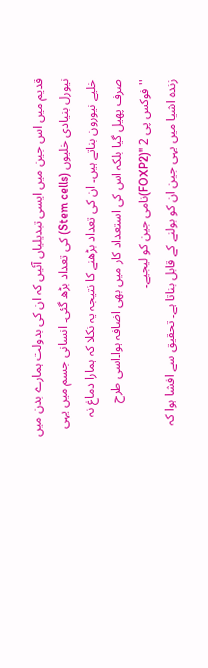قدیم میں اس جین میں ایسی تبدیلیاں آئیں کہ ان کی بدولت ہمارے بدن میں نیورل بنیادی خلیوں (Stem cells) کی تعداد بڑھ گئی۔ انسانی جسم میں یہی خلیے نیورون بناتے ہیں۔ ان کی تعداد بڑھنے کا نتیجہ یہ نکلا کہ ہمارا دماغ نہ صرف پھیل گیا بلکہ اس کی استعداد کار میں بھی اضافہ ہوا۔اسی طرح ''فوکس پی 2 ''(FOXP2)نامی جین کو لیجیے۔
زندہ اشیا میں یہی جین ان کو بولنے کے قابل بناتا ہے۔ تحقیق سے افشا ہوا کہ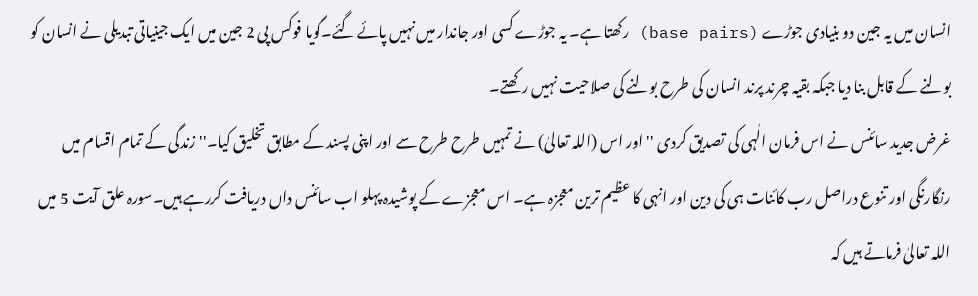انسان میں یہ جین دو بنیادی جوڑے (base pairs) رکھتا ہے۔ یہ جوڑے کسی اور جاندار میں نہیں پائے گئے۔گویا فوکس پی 2 جین میں ایک جینیاتی تبدیلی نے انسان کو بولنے کے قابل بنا دیا جبکہ بقیہ چرند پرند انسان کی طرح بولنے کی صلاحیت نہیں رکھتے۔
غرض جدید سائنس نے اس فرمان الٰہی کی تصدیق کردی ''اور اس (اللہ تعالیٰ) نے تمہیں طرح طرح سے اور اپنی پسند کے مطابق تخلیق کیا۔'' زندگی کے تمام اقسام میں رنگارنگی اور تنوع دراصل رب کائنات ہی کی دین اور انہی کا عظیم ترین معجزہ ہے۔ اس معجزے کے پوشیدہ پہلو اب سائنس داں دریافت کررہے ہیں۔سورہ علق آیت 5 میں اللہ تعالیٰ فرماتے ہیں کہ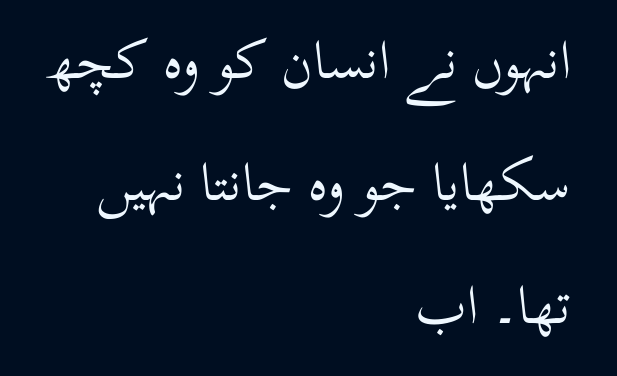انہوں نے انسان کو وہ کچھ سکھایا جو وہ جانتا نہیں تھا۔ اب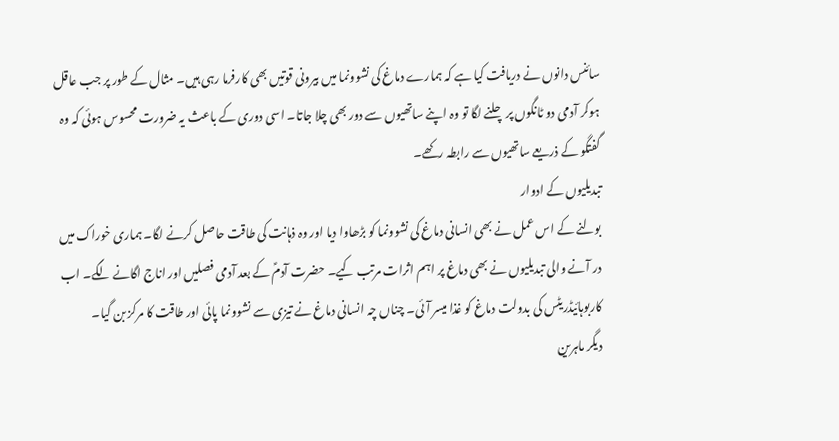سائنس دانوں نے دریافت کیا ہے کہ ہمارے دماغ کی نشوونما میں بیرونی قوتیں بھی کارفرما رہی ہیں۔ مثال کے طور پر جب عاقل ہوکر آدمی دو ٹانگوں پر چلنے لگا تو وہ اپنے ساتھیوں سے دور بھی چلا جاتا۔ اسی دوری کے باعث یہ ضرورت محسوس ہوئی کہ وہ گفتگو کے ذریعے ساتھیوں سے رابطہ رکھے۔
تبدیلیوں کے ادوار
بولنے کے اس عمل نے بھی انسانی دماغ کی نشوونما کو بڑھاوا دیا اور وہ ذہانت کی طاقت حاصل کرنے لگا۔ ہماری خوراک میں در آنے والی تبدیلیوں نے بھی دماغ پر اہم اثرات مرتب کیے۔ حضرت آدمؑ کے بعد آدمی فصلیں اور اناج اگانے لگے۔ اب کاربوہائیڈریٹس کی بدولت دماغ کو غذا میسر آئی۔ چناں چہ انسانی دماغ نے تیزی سے نشوونما پائی اور طاقت کا مرکز بن گیا۔
دیگر ماہرین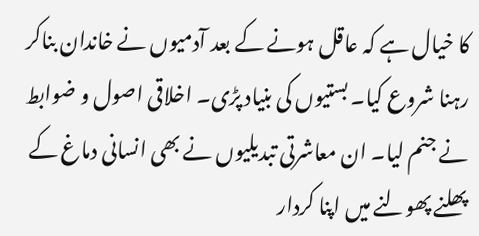کا خیال ہے کہ عاقل ہونے کے بعد آدمیوں نے خاندان بناکر رہنا شروع کیا۔ بستیوں کی بنیاد پڑی۔ اخلاقی اصول و ضوابط نے جنم لیا۔ ان معاشرتی تبدیلیوں نے بھی انسانی دماغ کے پھلنے پھولنے میں اپنا کردار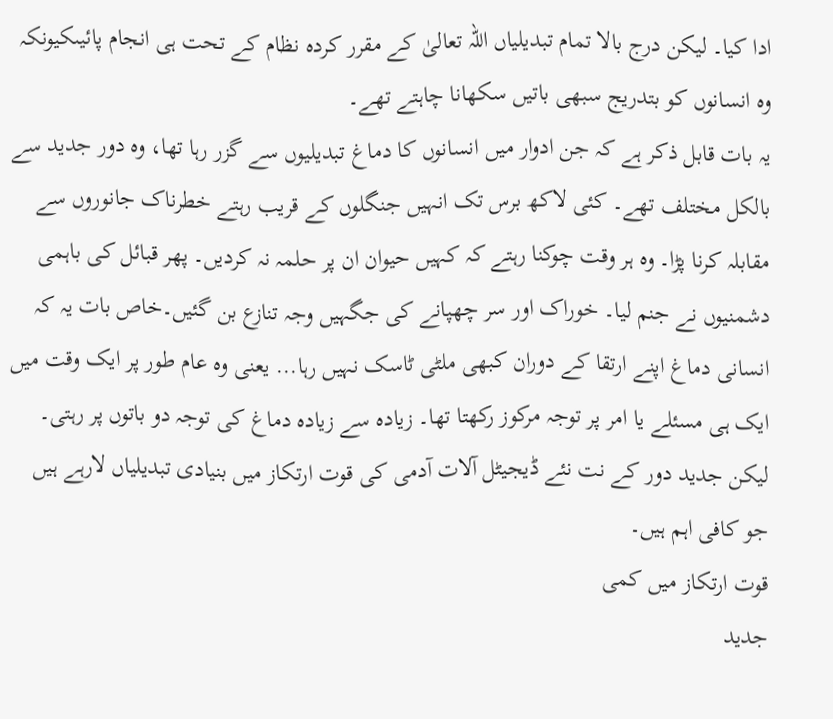ادا کیا۔ لیکن درج بالا تمام تبدیلیاں اللہ تعالیٰ کے مقرر کردہ نظام کے تحت ہی انجام پائیںکیونکہ وہ انسانوں کو بتدریج سبھی باتیں سکھانا چاہتے تھے۔
یہ بات قابل ذکر ہے کہ جن ادوار میں انسانوں کا دماغ تبدیلیوں سے گزر رہا تھا، وہ دور جدید سے بالکل مختلف تھے۔ کئی لاکھ برس تک انہیں جنگلوں کے قریب رہتے خطرناک جانوروں سے مقابلہ کرنا پڑا۔ وہ ہر وقت چوکنا رہتے کہ کہیں حیوان ان پر حلمہ نہ کردیں۔ پھر قبائل کی باہمی دشمنیوں نے جنم لیا۔ خوراک اور سر چھپانے کی جگہیں وجہ تنازع بن گئیں۔خاص بات یہ کہ انسانی دماغ اپنے ارتقا کے دوران کبھی ملٹی ٹاسک نہیں رہا... یعنی وہ عام طور پر ایک وقت میں ایک ہی مسئلے یا امر پر توجہ مرکوز رکھتا تھا۔ زیادہ سے زیادہ دماغ کی توجہ دو باتوں پر رہتی۔ لیکن جدید دور کے نت نئے ڈیجیٹل آلات آدمی کی قوت ارتکاز میں بنیادی تبدیلیاں لارہے ہیں جو کافی اہم ہیں۔
قوت ارتکاز میں کمی
جدید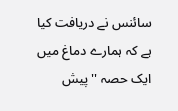سائنس نے دریافت کیا ہے کہ ہمارے دماغ میں ایک حصہ ''پیش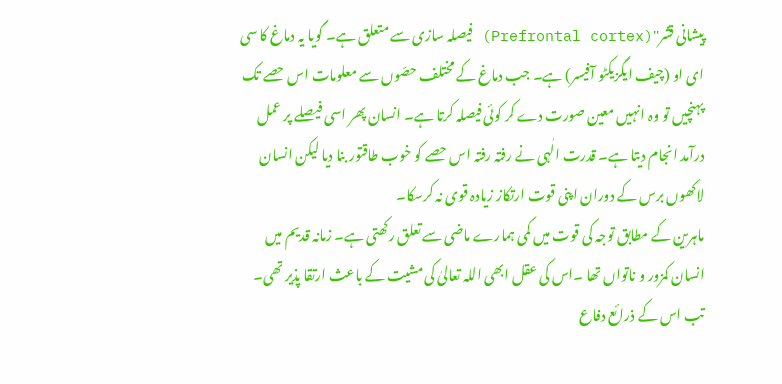پیشانی قشر''(Prefrontal cortex) فیصلہ سازی سے متعلق ہے۔ گویا یہ دماغ کا سی ای او (چیف ایگزیکٹو آفیسر) ہے۔ جب دماغ کے مختلف حصّوں سے معلومات اس حصے تک پہنچیں تو وہ انہیں معین صورت دے کر کوئی فیصلہ کرتا ہے۔ انسان پھر اسی فیصلے پر عمل درآمد انجام دیتا ہے۔ قدرت الٰہی نے رفتہ رفتہ اس حصے کو خوب طاقتور بنا دیا لیکن انسان لاکھوں برس کے دوران اپنی قوت ارتکاز زیادہ قوی نہ کرسکا۔
ماہرین کے مطابق توجہ کی قوت میں کمی ہمارے ماضی سے تعلق رکھتی ہے۔ زمانہ قدیم میں انسان کمزور و ناتواں تھا ۔اس کی عقل ابھی اللہ تعالیٰ کی مشیت کے باعث ارتقا پذیر تھی۔ تب اس کے ذرائع دفاع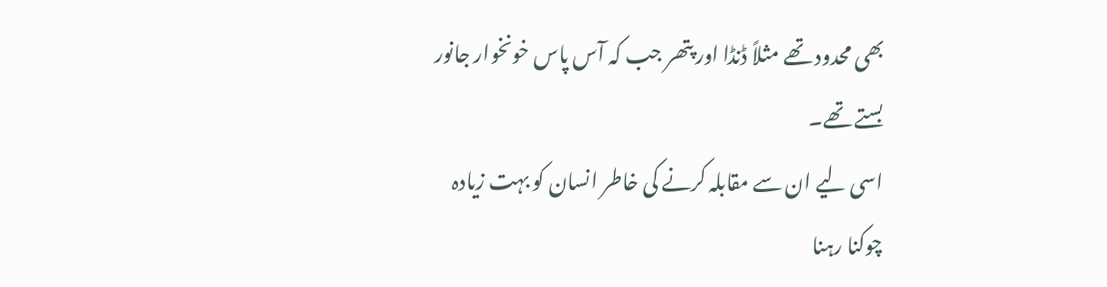بھی محدود تھے مثلاً ڈنڈا اور پتھر جب کہ آس پاس خونخوار جانور بستے تھے۔
اسی لیے ان سے مقابلہ کرنے کی خاطر انسان کو بہت زیادہ چوکنا رہنا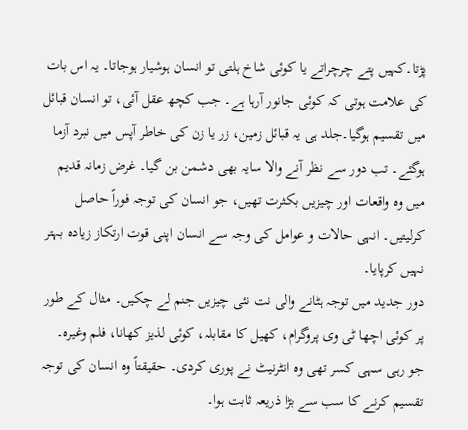پڑتا۔کہیں پتے چرچراتے یا کوئی شاخ ہلتی تو انسان ہوشیار ہوجاتا۔ یہ اس بات کی علامت ہوتی کہ کوئی جانور آرہا ہے۔ جب کچھ عقل آئی، تو انسان قبائل میں تقسیم ہوگیا۔جلد ہی یہ قبائل زمین، زر یا زن کی خاطر آپس میں نبرد آزما ہوگئے۔ تب دور سے نظر آنے والا سایہ بھی دشمن بن گیا۔ غرض زمانہ قدیم میں وہ واقعات اور چیزیں بکثرت تھیں، جو انسان کی توجہ فوراً حاصل کرلیتیں۔ انہی حالات و عوامل کی وجہ سے انسان اپنی قوت ارتکاز زیادہ بہتر نہیں کرپایا۔
دور جدید میں توجہ ہٹانے والی نت نئی چیزیں جنم لے چکیں۔ مثال کے طور پر کوئی اچھا ٹی وی پروگرام، کھیل کا مقابلہ، کوئی لذیز کھانا، فلم وغیرہ۔ جو رہی سہی کسر تھی وہ انٹرنیٹ نے پوری کردی۔ حقیقتاً وہ انسان کی توجہ تقسیم کرنے کا سب سے بڑا ذریعہ ثابت ہوا۔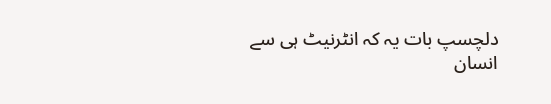دلچسپ بات یہ کہ انٹرنیٹ ہی سے انسان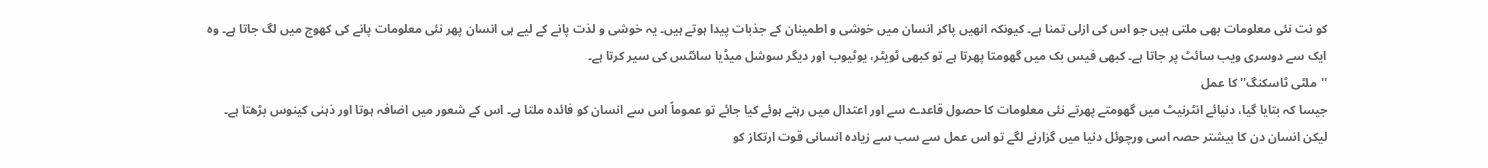کو نت نئی معلومات بھی ملتی ہیں جو اس کی ازلی تمنا ہے۔ کیونکہ انھیں پاکر انسان میں خوشی و اطمینان کے جذبات پیدا ہوتے ہیں۔ یہ خوشی و لذت پانے کے لیے ہی انسان پھر نئی معلومات پانے کی کھوج میں لگ جاتا ہے۔ وہ ایک سے دوسری ویب سائٹ پر جاتا ہے۔ کبھی فیس بک میں گھومتا پھرتا ہے تو کبھی ٹویٹر، یوٹیوب اور دیگر سوشل میڈیا سائٹس کی سیر کرتا ہے۔
''ملٹی ٹاسکنگ'' کا عمل
جیسا کہ بتایا گیا، دنیائے انٹرنیٹ میں گھومتے پھرتے نئی معلومات کا حصول قاعدے سے اور اعتدال میں رہتے ہوئے کیا جائے تو عموماً اس سے انسان کو فائدہ ملتا ہے۔ اس کے شعور میں اضافہ ہوتا اور ذہنی کینوس بڑھتا ہے۔ لیکن انسان دن کا بیشتر حصہ اسی ورچوئل دنیا میں گزارنے لگے تو اس عمل سے سب سے زیادہ انسانی قوت ارتکاز کو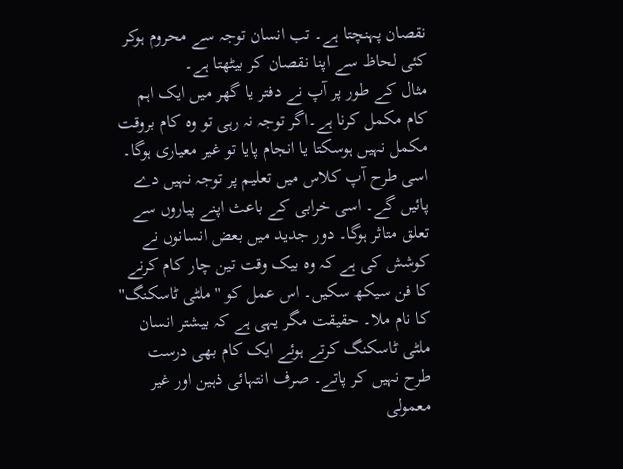نقصان پہنچتا ہے۔ تب انسان توجہ سے محروم ہوکر کئی لحاظ سے اپنا نقصان کر بیٹھتا ہے۔
مثال کے طور پر آپ نے دفتر یا گھر میں ایک اہم کام مکمل کرنا ہے۔اگر توجہ نہ رہی تو وہ کام بروقت مکمل نہیں ہوسکتا یا انجام پایا تو غیر معیاری ہوگا۔ اسی طرح آپ کلاس میں تعلیم پر توجہ نہیں دے پائیں گے۔ اسی خرابی کے باعث اپنے پیاروں سے تعلق متاثر ہوگا۔ دور جدید میں بعض انسانوں نے کوشش کی ہے کہ وہ بیک وقت تین چار کام کرنے کا فن سیکھ سکیں۔ اس عمل کو ''ملٹی ٹاسکنگ'' کا نام ملا۔ حقیقت مگر یہی ہے کہ بیشتر انسان ملٹی ٹاسکنگ کرتے ہوئے ایک کام بھی درست طرح نہیں کر پاتے۔ صرف انتہائی ذہین اور غیر معمولی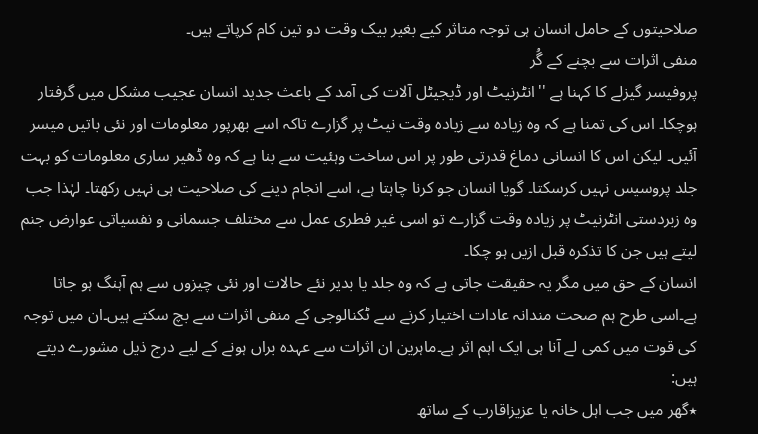صلاحیتوں کے حامل انسان ہی توجہ متاثر کیے بغیر بیک وقت دو تین کام کرپاتے ہیں۔
منفی اثرات سے بچنے کے گُر
پروفیسر گیزلے کا کہنا ہے ''انٹرنیٹ اور ڈیجیٹل آلات کی آمد کے باعث جدید انسان عجیب مشکل میں گرفتار ہوچکا۔ اس کی تمنا ہے کہ وہ زیادہ سے زیادہ وقت نیٹ پر گزارے تاکہ اسے بھرپور معلومات اور نئی باتیں میسر آئیں۔ لیکن اس کا انسانی دماغ قدرتی طور پر اس ساخت وہئیت سے بنا ہے کہ وہ ڈھیر ساری معلومات کو بہت جلد پروسیس نہیں کرسکتا۔ گویا انسان جو کرنا چاہتا ہے، اسے انجام دینے کی صلاحیت ہی نہیں رکھتا۔ لہٰذا جب وہ زبردستی انٹرنیٹ پر زیادہ وقت گزارے تو اسی غیر فطری عمل سے مختلف جسمانی و نفسیاتی عوارض جنم لیتے ہیں جن کا تذکرہ قبل ازیں ہو چکا۔
انسان کے حق میں مگر یہ حقیقت جاتی ہے کہ وہ جلد یا بدیر نئے حالات اور نئی چیزوں سے ہم آہنگ ہو جاتا ہے۔اسی طرح ہم صحت مندانہ عادات اختیار کرنے سے ٹکنالوجی کے منفی اثرات سے بچ سکتے ہیں۔ان میں توجہ کی قوت میں کمی لے آنا ہی ایک اہم اثر ہے۔ماہرین ان اثرات سے عہدہ براں ہونے کے لیے درج ذیل مشورے دیتے ہیں:
٭گھر میں جب اہل خانہ یا عزیزاقارب کے ساتھ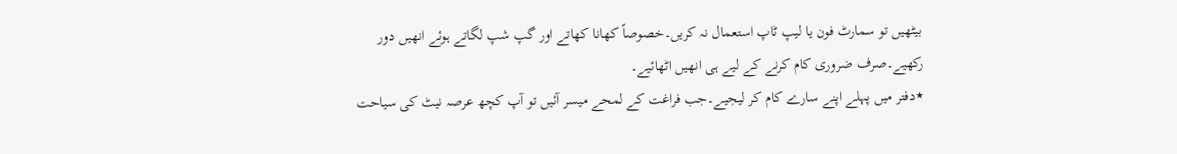بیٹھیں تو سمارٹ فون یا لیپ ٹاپ استعمال نہ کریں۔خصوصاً کھانا کھاتے اور گپ شپ لگاتے ہوئے انھیں دور رکھیے۔صرف ضروری کام کرنے کے لیے ہی انھیں اٹھائیے۔
٭دفتر میں پہلے اپنے سارے کام کر لیجیے۔جب فراغت کے لمحے میسر آئیں تو آپ کچھ عرصہ نیٹ کی سیاحت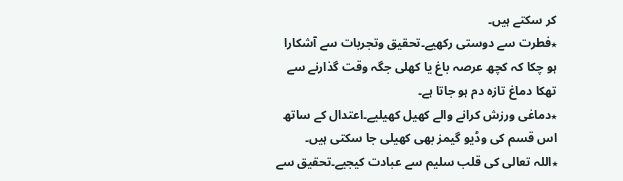کر سکتے ہیں۔
٭فطرت سے دوستی رکھیے۔تحقیق وتجربات سے آشکارا ہو چکا کہ کچھ عرصہ باغ یا کھلی جگہ وقت گذارنے سے تھکا دماغ تازہ دم ہو جاتا ہے۔
٭دماغی ورزش کرانے والے کھیل کھیلیے۔اعتدال کے ساتھ اس قسم کی وڈیو گیمز بھی کھیلی جا سکتی ہیں۔
٭اللہ تعالی کی قلب سلیم سے عبادت کیجیے۔تحقیق سے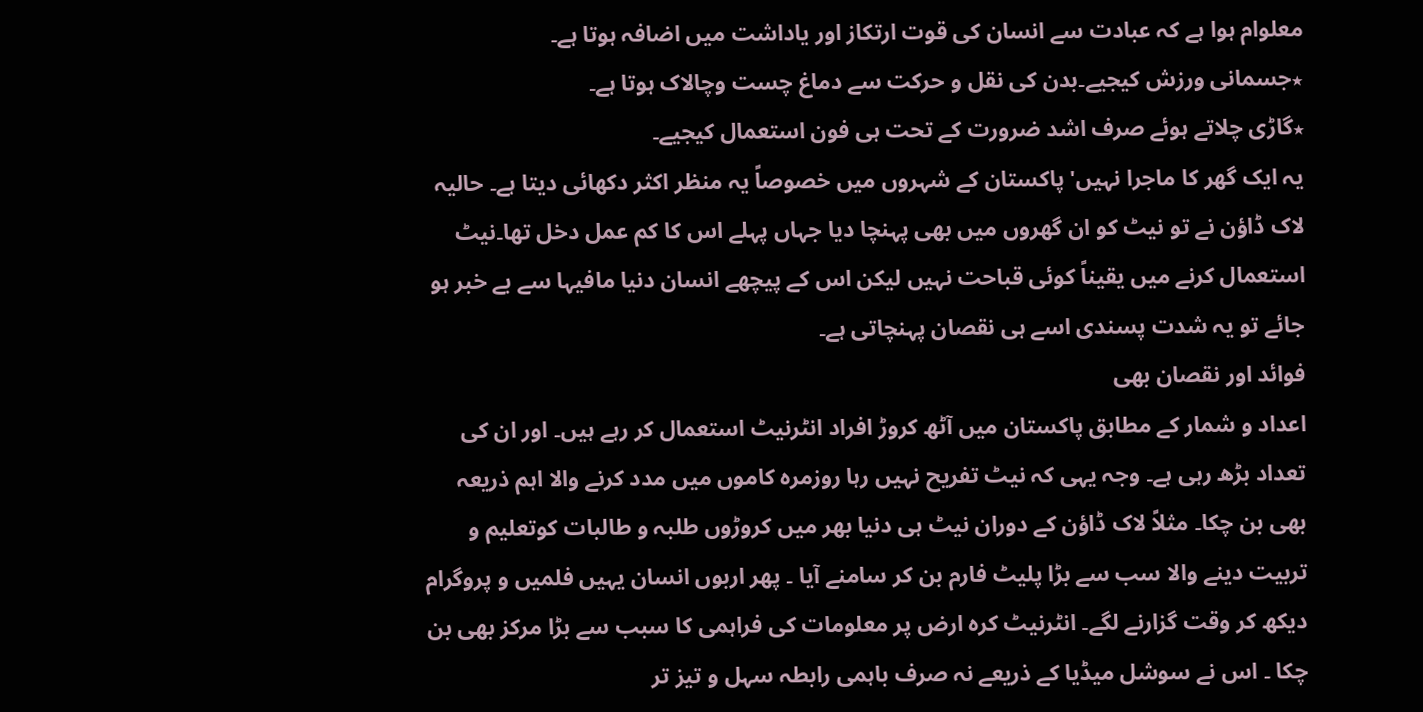معلوام ہوا ہے کہ عبادت سے انسان کی قوت ارتکاز اور یاداشت میں اضافہ ہوتا ہے۔
٭جسمانی ورزش کیجیے۔بدن کی نقل و حرکت سے دماغ چست وچالاک ہوتا ہے۔
٭گاڑی چلاتے ہوئے صرف اشد ضرورت کے تحت ہی فون استعمال کیجیے۔
یہ ایک گھر کا ماجرا نہیں' پاکستان کے شہروں میں خصوصاً یہ منظر اکثر دکھائی دیتا ہے۔ حالیہ لاک ڈاؤن نے تو نیٹ کو ان گھروں میں بھی پہنچا دیا جہاں پہلے اس کا کم عمل دخل تھا۔نیٹ استعمال کرنے میں یقیناً کوئی قباحت نہیں لیکن اس کے پیچھے انسان دنیا مافیہا سے بے خبر ہو جائے تو یہ شدت پسندی اسے ہی نقصان پہنچاتی ہے۔
فوائد اور نقصان بھی
اعداد و شمار کے مطابق پاکستان میں آٹھ کروڑ افراد انٹرنیٹ استعمال کر رہے ہیں۔ اور ان کی تعداد بڑھ رہی ہے۔ وجہ یہی کہ نیٹ تفریح نہیں رہا روزمرہ کاموں میں مدد کرنے والا اہم ذریعہ بھی بن چکا۔ مثلاً لاک ڈاؤن کے دوران نیٹ ہی دنیا بھر میں کروڑوں طلبہ و طالبات کوتعلیم و تربیت دینے والا سب سے بڑا پلیٹ فارم بن کر سامنے آیا ۔ پھر اربوں انسان یہیں فلمیں و پروگرام دیکھ کر وقت گزارنے لگے۔ انٹرنیٹ کرہ ارض پر معلومات کی فراہمی کا سبب سے بڑا مرکز بھی بن چکا ۔ اس نے سوشل میڈیا کے ذریعے نہ صرف باہمی رابطہ سہل و تیز تر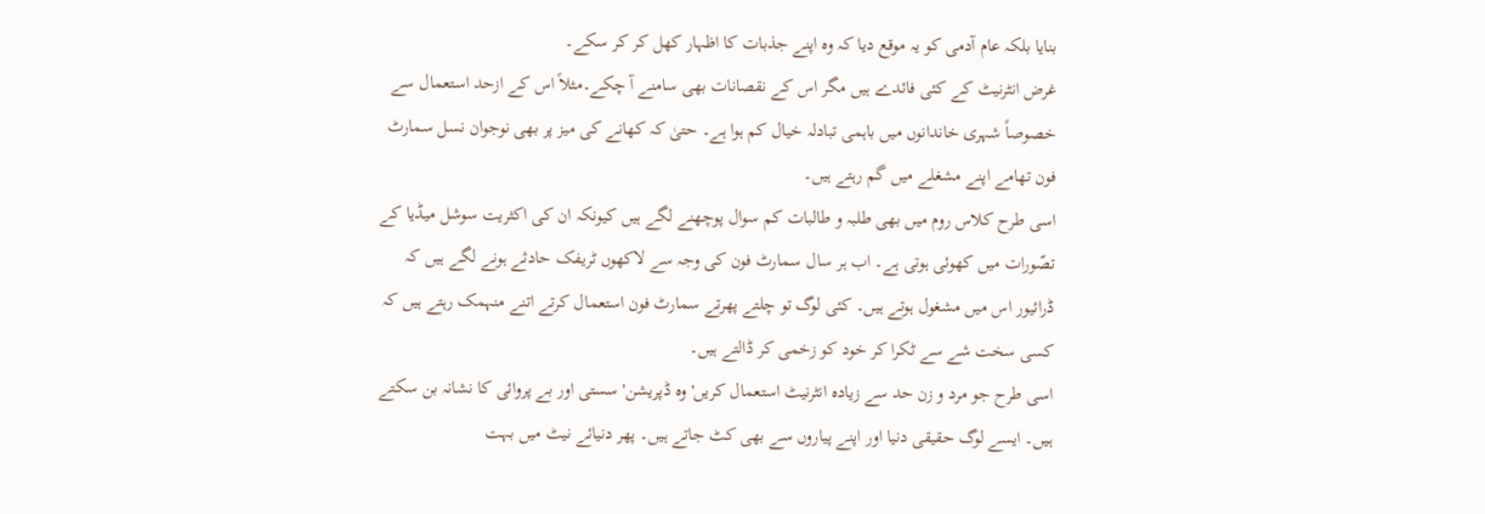بنایا بلکہ عام آدمی کو یہ موقع دیا کہ وہ اپنے جذبات کا اظہار کھل کر کر سکے۔
غرض انٹرنیٹ کے کئی فائدے ہیں مگر اس کے نقصانات بھی سامنے آ چکے۔مثلاً اس کے ازحد استعمال سے خصوصاً شہری خاندانوں میں باہمی تبادلہ خیال کم ہوا ہے۔ حتیٰ کہ کھانے کی میز پر بھی نوجوان نسل سمارٹ فون تھامے اپنے مشغلے میں گم رہتے ہیں۔
اسی طرح کلاس روم میں بھی طلبہ و طالبات کم سوال پوچھنے لگے ہیں کیونکہ ان کی اکثریت سوشل میڈیا کے تصّورات میں کھوئی ہوتی ہے۔ اب ہر سال سمارٹ فون کی وجہ سے لاکھوں ٹریفک حادثے ہونے لگے ہیں کہ ڈرائیور اس میں مشغول ہوتے ہیں۔ کئی لوگ تو چلتے پھرتے سمارٹ فون استعمال کرتے اتنے منہمک رہتے ہیں کہ کسی سخت شے سے ٹکرا کر خود کو زخمی کر ڈالتے ہیں۔
اسی طرح جو مرد و زن حد سے زیادہ انٹرنیٹ استعمال کریں' وہ ڈپریشن' سستی اور بے پروائی کا نشانہ بن سکتے ہیں۔ ایسے لوگ حقیقی دنیا اور اپنے پیاروں سے بھی کٹ جاتے ہیں۔ پھر دنیائے نیٹ میں بہت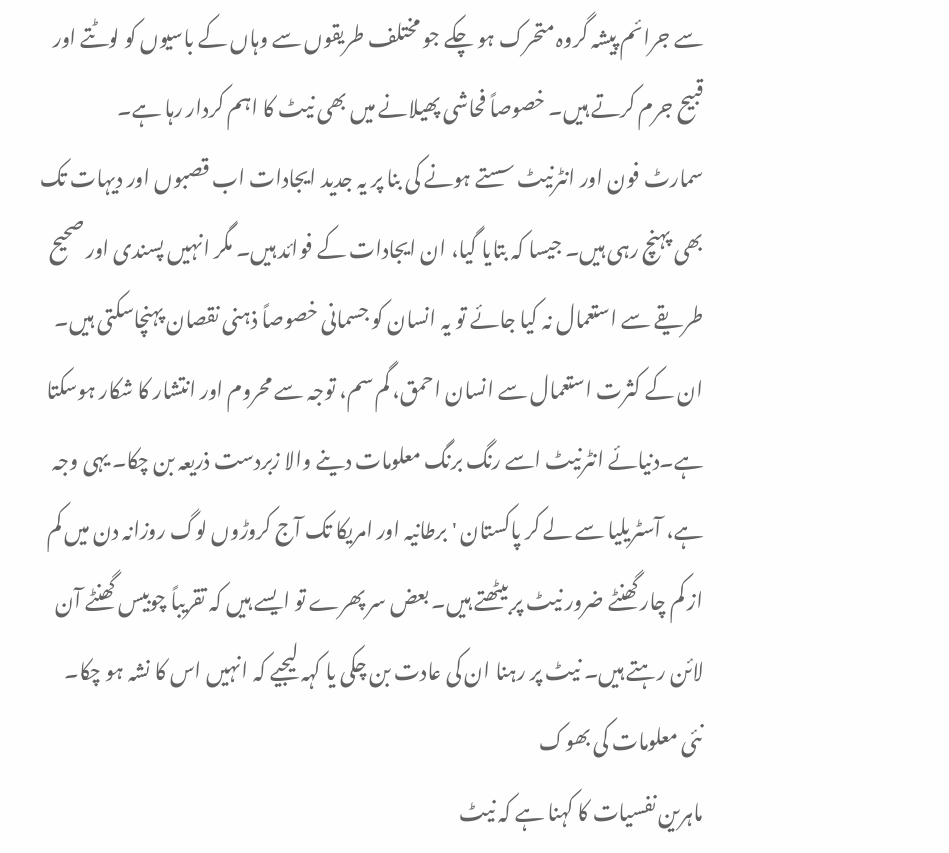سے جرائم پیشہ گروہ متحرک ہو چکے جو مختلف طریقوں سے وہاں کے باسیوں کو لوٹتے اور قبیح جرم کرتے ہیں۔ خصوصاً فحاشی پھیلانے میں بھی نیٹ کا اہم کردار رہا ہے۔
سمارٹ فون اور انٹرنیٹ سستے ہونے کی بنا پر یہ جدید ایجادات اب قصبوں اور دیہات تک بھی پہنچ رہی ہیں۔ جیسا کہ بتایا گیا، ان ایجادات کے فوائد ہیں۔ مگر انہیں پسندی اور صحیح طریقے سے استعمال نہ کیا جائے تو یہ انسان کو جسمانی خصوصاً ذہنی نقصان پہنچاسکتی ہیں۔
ان کے کثرت استعمال سے انسان احمق، گم سم، توجہ سے محروم اور انتشار کا شکار ہوسکتا ہے۔دنیائے انٹرنیٹ اسے رنگ برنگ معلومات دینے والا زبردست ذریعہ بن چکا۔ یہی وجہ ہے، آسٹریلیا سے لے کر پاکستان ' برطانیہ اور امریکا تک آج کروڑوں لوگ روزانہ دن میں کم از کم چار گھنٹے ضرور نیٹ پر بیٹھتے ہیں۔ بعض سر پھرے تو ایسے ہیں کہ تقریباً چوبیس گھنٹے آن لائن رہتے ہیں۔ نیٹ پر رہنا ان کی عادت بن چکی یا کہہ لیجیے کہ انہیں اس کا نشہ ہو چکا۔
نئی معلومات کی بھوک
ماہرین نفسیات کا کہنا ہے کہ نیٹ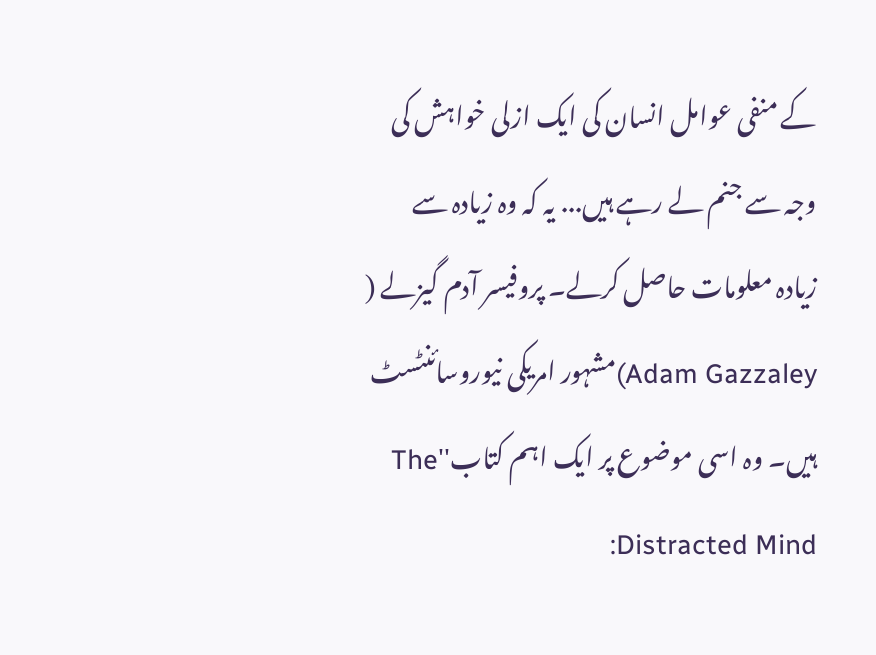کے منفی عوامل انسان کی ایک ازلی خواہش کی وجہ سے جنم لے رہے ہیں... یہ کہ وہ زیادہ سے زیادہ معلومات حاصل کرلے۔ پروفیسر آدم گیزلے ( Adam Gazzaley)مشہور امریکی نیوروسائنٹسٹ ہیں۔ وہ اسی موضوع پر ایک اہم کتاب''The Distracted Mind: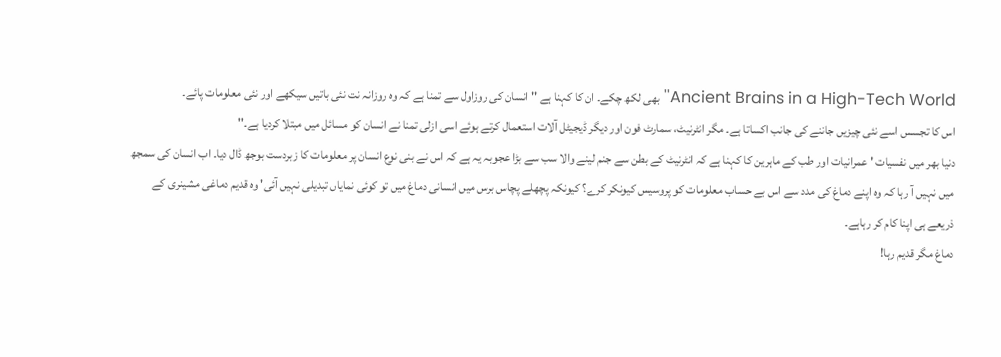Ancient Brains in a High-Tech World'' بھی لکھ چکے۔ ان کا کہنا ہے ''انسان کی روزاول سے تمنا ہے کہ وہ روزانہ نت نئی باتیں سیکھے اور نئی معلومات پائے۔
اس کا تجسس اسے نئی چیزیں جاننے کی جانب اکساتا ہے۔ مگر انٹرنیٹ، سمارٹ فون اور دیگر ڈیجیٹل آلات استعمال کرتے ہوئے اسی ازلی تمنا نے انسان کو مسائل میں مبتلا کردیا ہے۔''
دنیا بھر میں نفسیات ' عمرانیات اور طب کے ماہرین کا کہنا ہے کہ انٹرنیٹ کے بطن سے جنم لینے والا سب سے بڑا عجوبہ یہ ہے کہ اس نے بنی نوع انسان پر معلومات کا زبردست بوجھ ڈال دیا۔ اب انسان کی سمجھ میں نہیں آ رہا کہ وہ اپنے دماغ کی مدد سے اس بے حساب معلومات کو پروسیس کیونکر کرے؟ کیونکہ پچھلے پچاس برس میں انسانی دماغ میں تو کوئی نمایاں تبدیلی نہیں آئی' وہ قدیم دماغی مشینری کے ذریعے ہی اپنا کام کر رہاہے۔
دماغ مگر قدیم رہا!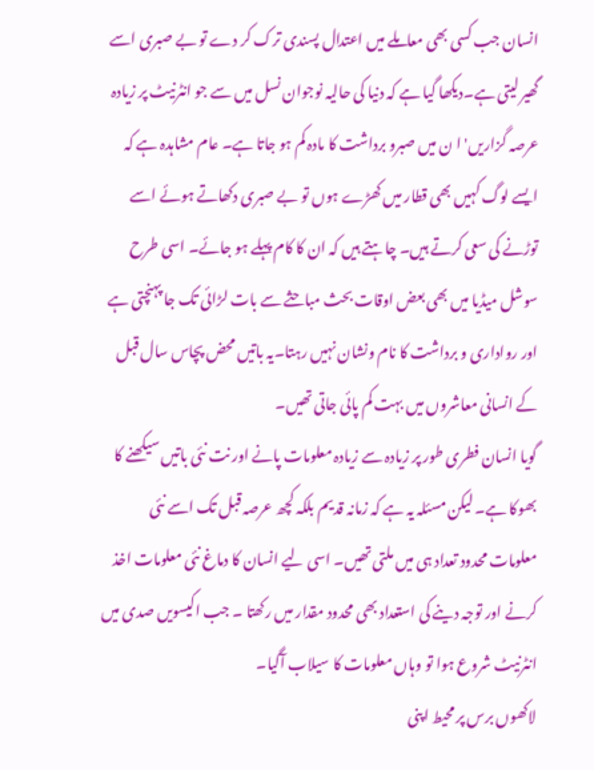انسان جب کسی بھی معاملے میں اعتدال پسندی ترک کر دے تو بے صبری اسے گھیر لیتی ہے۔دیکھا گیا ہے کہ دنیا کی حالیہ نوجوان نسل میں سے جو انٹرنیٹ پر زیادہ عرصہ گزاریں' ا ن میں صبرو برداشت کا مادہ کم ہو جاتا ہے۔ عام مشاہدہ ہے کہ ایسے لوگ کہیں بھی قطار میں کھڑے ہوں تو بے صبری دکھاتے ہوئے اسے توڑنے کی سعی کرتے ہیں۔ چاہتے ہیں کہ ان کا کام پہلے ہو جائے۔ اسی طرح سوشل میڈیا میں بھی بعض اوقات بحث مباحثے سے بات لڑائی تک جا پہنچتی ہے اور رواداری و برداشت کا نام ونشان نہیں رہتا۔یہ باتیں محض پچاس سال قبل کے انسانی معاشروں میں بہت کم پائی جاتی تھیں۔
گویا انسان فطری طور پر زیادہ سے زیادہ معلومات پانے اور نت نئی باتیں سیکھنے کا بھوکا ہے۔ لیکن مسئلہ یہ ہے کہ زمانہ قدیم بلکہ کچھ عرصہ قبل تک اسے نئی معلومات محدود تعداد ہی میں ملتی تھیں۔ اسی لیے انسان کا دماغ نئی معلومات اخذ کرنے اور توجہ دینے کی استعداد بھی محدود مقدار میں رکھتا ۔ جب اکیسویں صدی میں انٹرنیٹ شروع ہوا تو وہاں معلومات کا سیلاب آگیا۔
لاکھوں برس پر محیط اپنی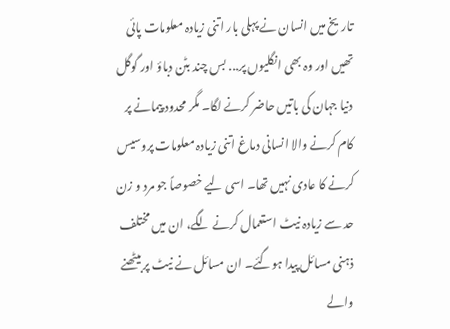تاریخ میں انسان نے پہلی بار اتنی زیادہ معلومات پائی تھیں اور وہ بھی انگلیوں پر... بس چند بٹن دباؤ اور گوگل دنیا جہان کی باتیں حاضر کرنے لگا۔ مگر محدود پیمانے پر کام کرنے والا انسانی دماغ اتنی زیادہ معلومات پروسیس کرنے کا عادی نہیں تھا۔ اسی لیے خصوصاً جو مرد و زن حد سے زیادہ نیٹ استعمال کرنے لگے، ان میں مختلف ذہنی مسائل پیدا ہوگئے۔ ان مسائل نے نیٹ پر بیٹھنے والے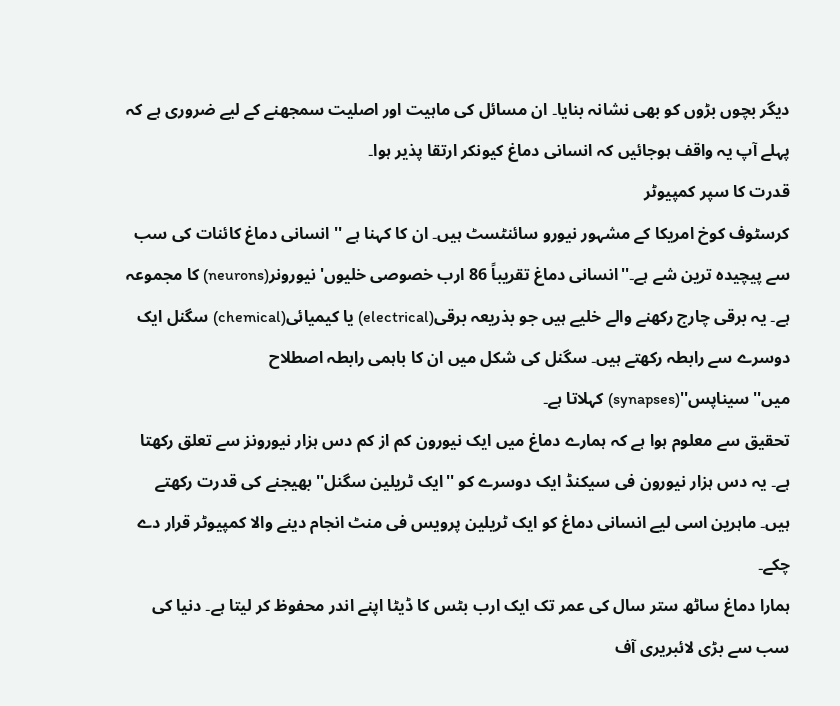دیگر بچوں بڑوں کو بھی نشانہ بنایا۔ ان مسائل کی ماہیت اور اصلیت سمجھنے کے لیے ضروری ہے کہ پہلے آپ یہ واقف ہوجائیں کہ انسانی دماغ کیونکر ارتقا پذیر ہوا۔
قدرت کا سپر کمپیوٹر
کرسٹوف کوخ امریکا کے مشہور نیورو سائنٹسٹ ہیں۔ ان کا کہنا ہے '' انسانی دماغ کائنات کی سب سے پیچیدہ ترین شے ہے۔''انسانی دماغ تقریباً 86 ارب خصوصی خلیوں' نیورونر(neurons) کا مجموعہ ہے۔ یہ برقی چارج رکھنے والے خلیے ہیں جو بذریعہ برقی(electrical) یا کیمیائی(chemical) سگنل ایک دوسرے سے رابطہ رکھتے ہیں۔ سگنل کی شکل میں ان کا باہمی رابطہ اصطلاح میں''سیناپس''(synapses) کہلاتا ہے۔
تحقیق سے معلوم ہوا ہے کہ ہمارے دماغ میں ایک نیورون کم از کم دس ہزار نیورونز سے تعلق رکھتا ہے۔ یہ دس ہزار نیورون فی سیکنڈ ایک دوسرے کو ''ایک ٹریلین سگنل'' بھیجنے کی قدرت رکھتے ہیں۔ ماہرین اسی لیے انسانی دماغ کو ایک ٹریلین پرویس فی منٹ انجام دینے والا کمپیوٹر قرار دے چکے۔
ہمارا دماغ ساٹھ ستر سال کی عمر تک ایک ارب بٹس کا ڈیٹا اپنے اندر محفوظ کر لیتا ہے۔ دنیا کی سب سے بڑی لائبریری آف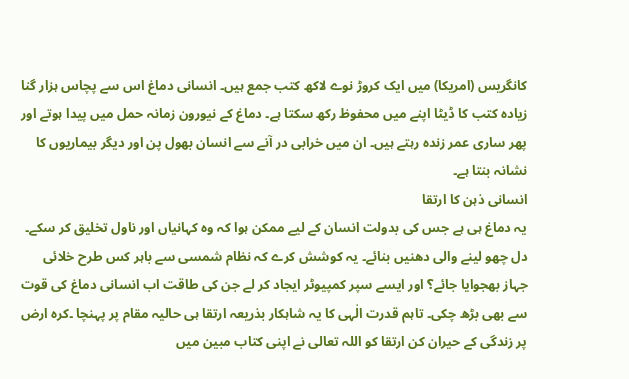کانگریس (امریکا) میں ایک کروڑ نوے لاکھ کتب جمع ہیں۔ انسانی دماغ اس سے پچاس ہزار گنا زیادہ کتب کا ڈیٹا اپنے میں محفوظ رکھ سکتا ہے۔ دماغ کے نیورون زمانہ حمل میں پیدا ہوتے اور پھر ساری عمر زندہ رہتے ہیں۔ ان میں خرابی در آنے سے انسان بھول پن اور دیگر بیماریوں کا نشانہ بنتا ہے۔
انسانی ذہن کا ارتقا
یہ دماغ ہی ہے جس کی بدولت انسان کے لیے ممکن ہوا کہ وہ کہانیاں اور ناول تخلیق کر سکے۔ دل چھو لینے والی دھنیں بنائے۔ یہ کوشش کرے کہ نظام شمسی سے باہر کس طرح خلائی جہاز بھجوایا جائے؟ اور ایسے سپر کمپیوٹر ایجاد کر لے جن کی طاقت اب انسانی دماغ کی قوت سے بھی بڑھ چکی۔ تاہم قدرت الٰہی کا یہ شاہکار بذریعہ ارتقا ہی حالیہ مقام پر پہنچا ۔کرہ ارض پر زندگی کے حیران کن ارتقا کو اللہ تعالی نے اپنی کتاب مبین میں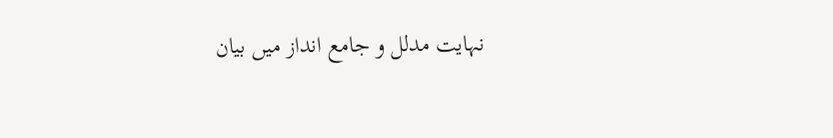نہایت مدلل و جامع انداز میں بیان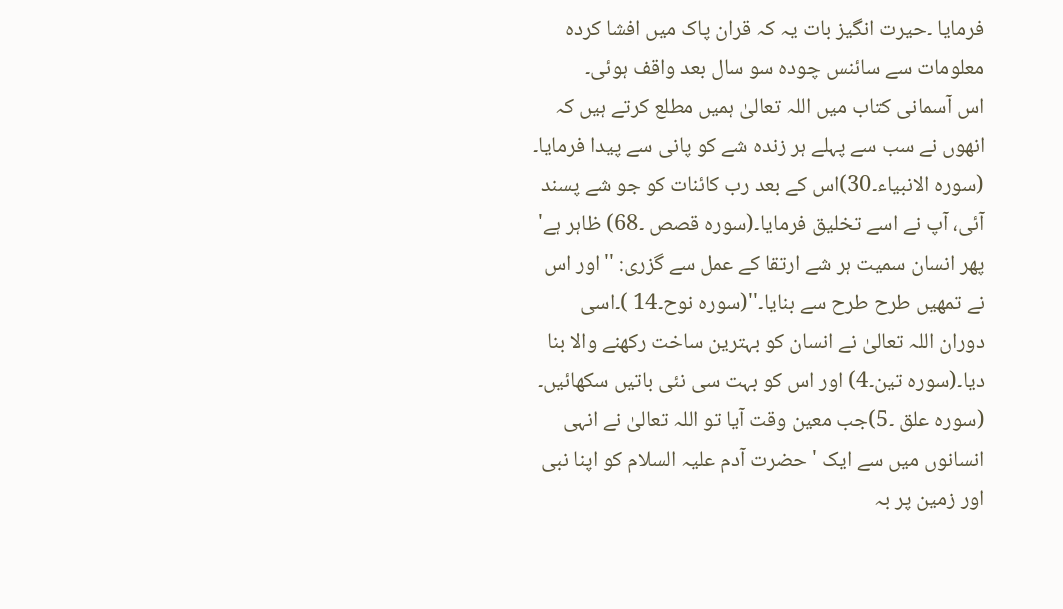فرمایا ۔حیرت انگیز بات یہ کہ قران پاک میں افشا کردہ معلومات سے سائنس چودہ سو سال بعد واقف ہوئی۔
اس آسمانی کتاب میں اللہ تعالیٰ ہمیں مطلع کرتے ہیں کہ انھوں نے سب سے پہلے ہر زندہ شے کو پانی سے پیدا فرمایا۔ (سورہ الانبیاء۔30)اس کے بعد رب کائنات کو جو شے پسند آئی، آپ نے اسے تخلیق فرمایا۔(سورہ قصص ۔68) ظاہر ہے' پھر انسان سمیت ہر شے ارتقا کے عمل سے گزری: ''اور اس نے تمھیں طرح طرح سے بنایا۔''(سورہ نوح۔14 )۔اسی دوران اللہ تعالیٰ نے انسان کو بہترین ساخت رکھنے والا بنا دیا۔(سورہ تین۔4) اور اس کو بہت سی نئی باتیں سکھائیں۔
(سورہ علق ۔5)جب معین وقت آیا تو اللہ تعالیٰ نے انہی انسانوں میں سے ایک ' حضرت آدم علیہ السلام کو اپنا نبی اور زمین پر بہ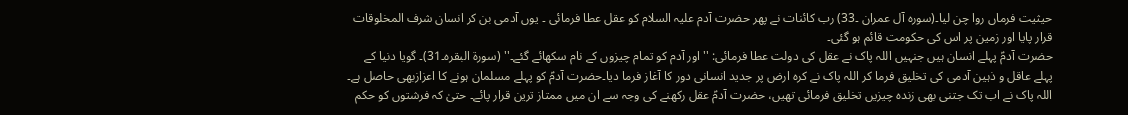حیثیت فرماں روا چن لیا۔(سورہ آل عمران ۔33) رب کائنات نے پھر حضرت آدم علیہ السلام کو عقل عطا فرمائی ۔ یوں آدمی بن کر انسان شرف المخلوقات قرار پایا اور زمین پر اس کی حکومت قائم ہو گئی۔
حضرت آدمؑ پہلے انسان ہیں جنہیں اللہ پاک نے عقل کی دولت عطا فرمائی: ''اور آدم کو تمام چیزوں کے نام سکھائے گئے۔'' (سورۃ البقرہ۔31)۔ گویا دنیا کے پہلے عاقل و ذہین آدمی کی تخلیق فرما کر اللہ پاک نے کرہ ارض پر جدید انسانی دور کا آغاز فرما دیا۔حضرت آدمؑ کو پہلے مسلمان ہونے کا اعزازبھی حاصل ہے۔ اللہ پاک نے اب تک جتنی بھی زندہ چیزیں تخلیق فرمائی تھیں، حضرت آدمؑ عقل رکھنے کی وجہ سے ان میں ممتاز ترین قرار پائے۔ حتیٰ کہ فرشتوں کو حکم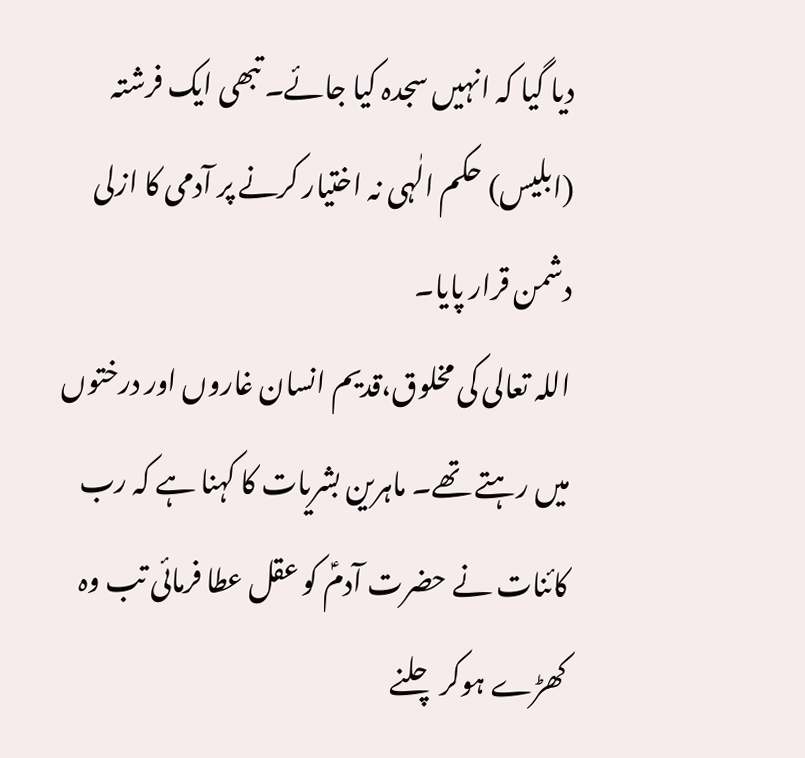دیا گیا کہ انہیں سجدہ کیا جائے۔ تبھی ایک فرشتہ (ابلیس) حکم الٰہی نہ اختیار کرنے پر آدمی کا ازلی دشمن قرار پایا۔
اللہ تعالی کی مخلوق،قدیم انسان غاروں اور درختوں میں رہتے تھے۔ ماہرین بشریات کا کہنا ہے کہ رب کائنات نے حضرت آدمؑ کو عقل عطا فرمائی تب وہ کھڑے ہوکر چلنے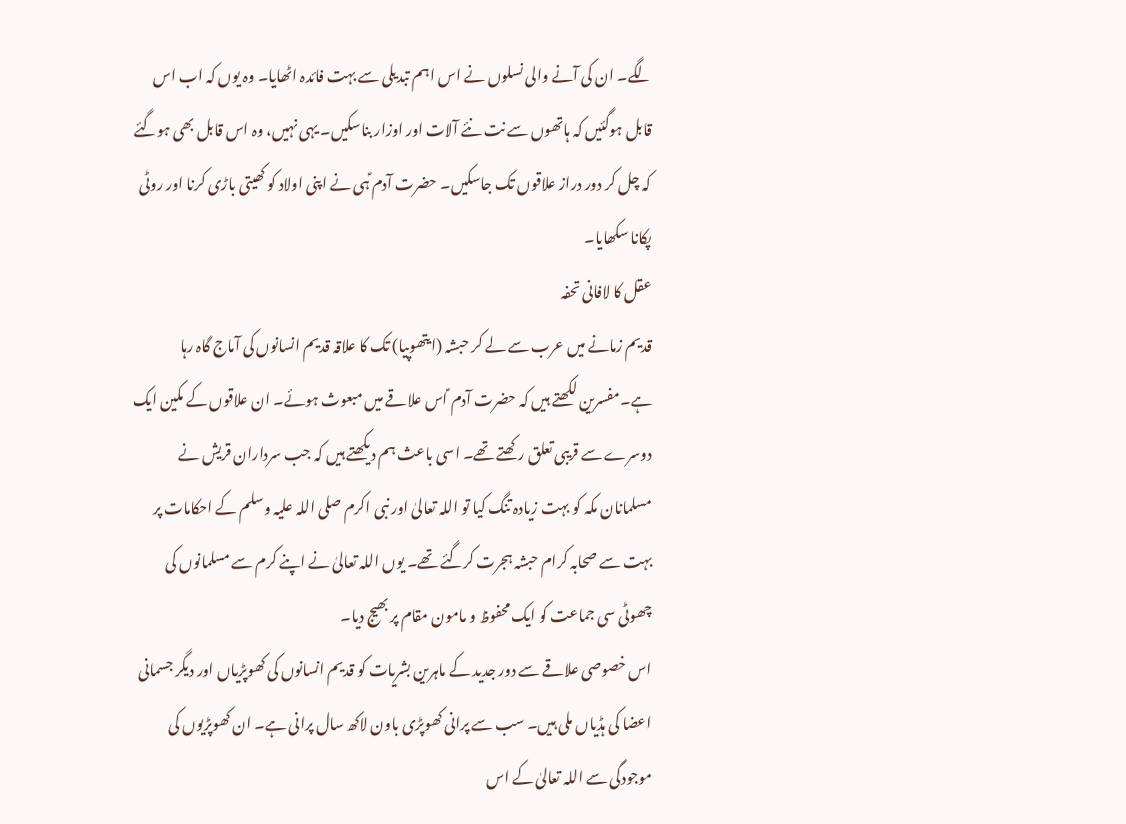لگے۔ ان کی آنے والی نسلوں نے اس اہم تبدیلی سے بہت فائدہ اٹھایا۔ وہ یوں کہ اب اس قابل ہوگئیں کہ ہاتھوں سے نت نئے آلات اور اوزار بناسکیں۔ یہی نہیں، وہ اس قابل بھی ہوگئے کہ چل کر دور دراز علاقوں تک جاسکیں۔ حضرت آدم ؑہی نے اپنی اولاد کو کھیتی باڑی کرنا اور روٹی پکانا سکھایا۔
عقل کا لافانی تحفہ
قدیم زمانے میں عرب سے لے کر حبشہ (ایتھوپیا) تک کا علاقہ قدیم انسانوں کی آماج گاہ رہا ہے۔مفسرین لکھتے ہیں کہ حضرت آدم ؑاس علاقے میں مبعوث ہوئے۔ ان علاقوں کے مکین ایک دوسرے سے قریبی تعلق رکھتے تھے۔ اسی باعث ہم دیکھتے ہیں کہ جب سرداران قریش نے مسلمانان مکہ کو بہت زیادہ تنگ کیا تو اللہ تعالیٰ اور نبی اکرم صلی اللہ علیہ وسلم کے احکامات پر بہت سے صحابہ کرام حبشہ ہجرت کرگئے تھے۔ یوں اللہ تعالیٰ نے اپنے کرم سے مسلمانوں کی چھوٹی سی جماعت کو ایک محفوظ و مامون مقام پر بھیج دیا۔
اس خصوصی علاقے سے دور جدید کے ماہرین بشریات کو قدیم انسانوں کی کھوپڑیاں اور دیگر جسمانی اعضا کی ہڈیاں ملی ہیں۔ سب سے پرانی کھوپڑی باون لاکھ سال پرانی ہے۔ ان کھوپڑیوں کی موجودگی سے اللہ تعالیٰ کے اس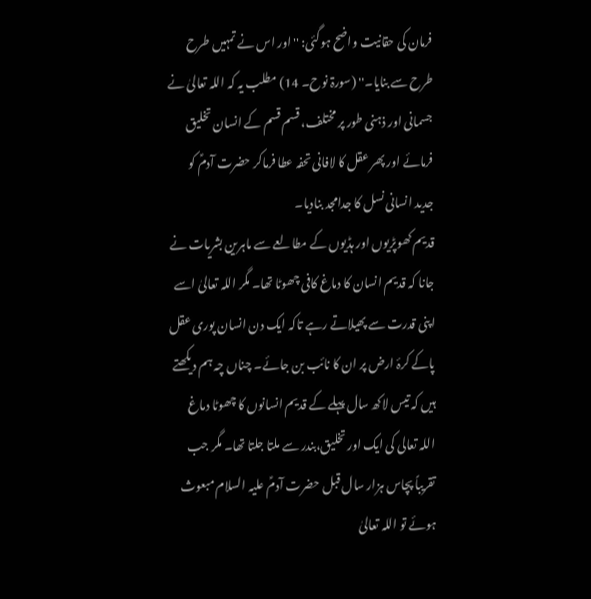فرمان کی حقانیت واضح ہوگئی: ''اور اس نے تمہیں طرح طرح سے بنایا۔'' (سورۃ نوح۔ 14) مطلب یہ کہ اللہ تعالیٰ نے جسمانی اور ذہنی طور پر مختلف، قسم قسم کے انسان تخلیق فرمائے اور پھر عقل کا لافانی تحفہ عطا فرماکر حضرت آدمؑ کو جدید انسانی نسل کا جدامجد بنادیا۔
قدیم کھوپڑیوں اور ہڈیوں کے مطالعے سے ماہرین بشریات نے جانا کہ قدیم انسان کا دماغ کافی چھوٹا تھا۔ مگر اللہ تعالیٰ اسے اپنی قدرت سے پھیلاتے رہے تاکہ ایک دن انسان پوری عقل پاکے کرۂ ارض پر ان کا نائب بن جائے۔ چناں چہ ہم دیکھتے ہیں کہ تیس لاکھ سال پہلے کے قدیم انسانوں کا چھوٹا دماغ اللہ تعالی کی ایک اور تخلیق،بندر سے ملتا جلتا تھا۔ مگر جب تقریباً پچاس ہزار سال قبل حضرت آدمؑ علیہ السلام مبعوث ہوئے تو اللہ تعالیٰ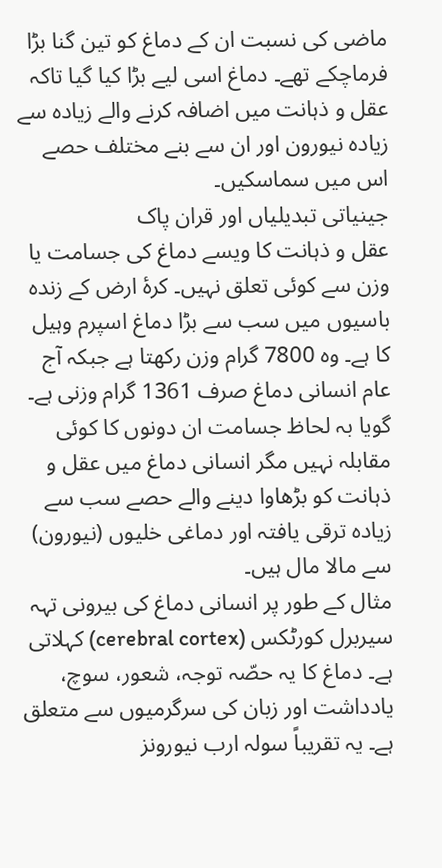ماضی کی نسبت ان کے دماغ کو تین گنا بڑا فرماچکے تھے۔ دماغ اسی لیے بڑا کیا گیا تاکہ عقل و ذہانت میں اضافہ کرنے والے زیادہ سے زیادہ نیورون اور ان سے بنے مختلف حصے اس میں سماسکیں۔
جینیاتی تبدیلیاں اور قران پاک
عقل و ذہانت کا ویسے دماغ کی جسامت یا وزن سے کوئی تعلق نہیں۔ کرۂ ارض کے زندہ باسیوں میں سب سے بڑا دماغ اسپرم وہیل کا ہے۔ وہ 7800 گرام وزن رکھتا ہے جبکہ آج عام انسانی دماغ صرف 1361 گرام وزنی ہے۔ گویا بہ لحاظ جسامت ان دونوں کا کوئی مقابلہ نہیں مگر انسانی دماغ میں عقل و ذہانت کو بڑھاوا دینے والے حصے سب سے زیادہ ترقی یافتہ اور دماغی خلیوں (نیورون) سے مالا مال ہیں۔
مثال کے طور پر انسانی دماغ کی بیرونی تہہ سیربرل کورٹکس (cerebral cortex) کہلاتی ہے۔ دماغ کا یہ حصّہ توجہ، شعور، سوچ، یادداشت اور زبان کی سرگرمیوں سے متعلق ہے۔ یہ تقریباً سولہ ارب نیورونز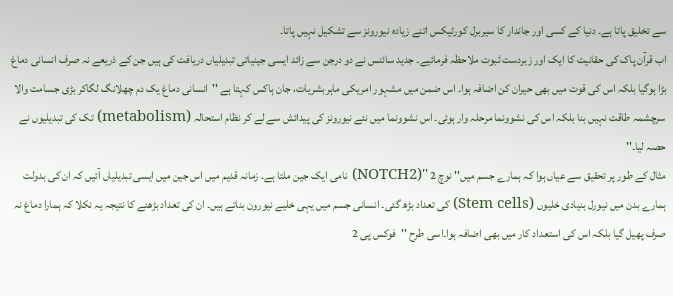سے تخلیق پاتا ہے۔ دنیا کے کسی اور جاندار کا سیربرل کورٹیکس اتنے زیادہ نیورونز سے تشکیل نہیں پاتا۔
اب قرآن پاک کی حقانیت کا ایک اور زبردست ثبوت ملاحظہ فرمائیے۔ جدید سائنس نے دو درجن سے زائد ایسی جینیاتی تبدیلیاں دریافت کی ہیں جن کے ذریعے نہ صرف انسانی دماغ بڑا ہوگیا بلکہ اس کی قوت میں بھی حیران کن اضافہ ہوا۔ اس ضمن میں مشہور امریکی ماہربشریات، جان ہاکس کہتا ہے ''انسانی دماغ یک دم چھلانگ لگاکر بڑی جسامت والا سرچشمہ طاقت نہیں بنا بلکہ اس کی نشوونما مرحلہ وار ہوئی۔ اس نشوونما میں نئے نیورونز کی پیدائش سے لے کر نظام استحالہ (metabolism) تک کی تبدیلیوں نے حصہ لیا۔''
مثال کے طور پر تحقیق سے عیاں ہوا کہ ہمارے جسم میں'' نوچ 2 ''(NOTCH2) نامی ایک جین ملتا ہے۔ زمانہ قدیم میں اس جین میں ایسی تبدیلیاں آئیں کہ ان کی بدولت ہمارے بدن میں نیورل بنیادی خلیوں (Stem cells) کی تعداد بڑھ گئی۔ انسانی جسم میں یہی خلیے نیورون بناتے ہیں۔ ان کی تعداد بڑھنے کا نتیجہ یہ نکلا کہ ہمارا دماغ نہ صرف پھیل گیا بلکہ اس کی استعداد کار میں بھی اضافہ ہوا۔اسی طرح ''فوکس پی 2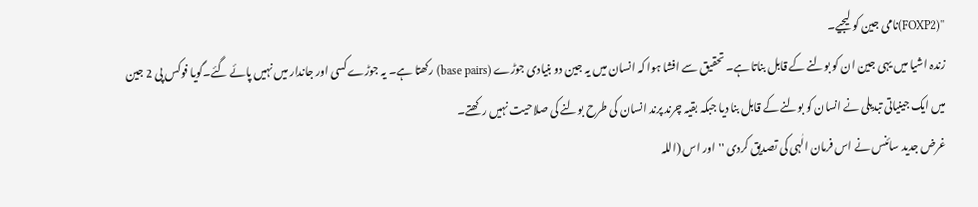''(FOXP2)نامی جین کو لیجیے۔
زندہ اشیا میں یہی جین ان کو بولنے کے قابل بناتا ہے۔ تحقیق سے افشا ہوا کہ انسان میں یہ جین دو بنیادی جوڑے (base pairs) رکھتا ہے۔ یہ جوڑے کسی اور جاندار میں نہیں پائے گئے۔گویا فوکس پی 2 جین میں ایک جینیاتی تبدیلی نے انسان کو بولنے کے قابل بنا دیا جبکہ بقیہ چرند پرند انسان کی طرح بولنے کی صلاحیت نہیں رکھتے۔
غرض جدید سائنس نے اس فرمان الٰہی کی تصدیق کردی ''اور اس (اللہ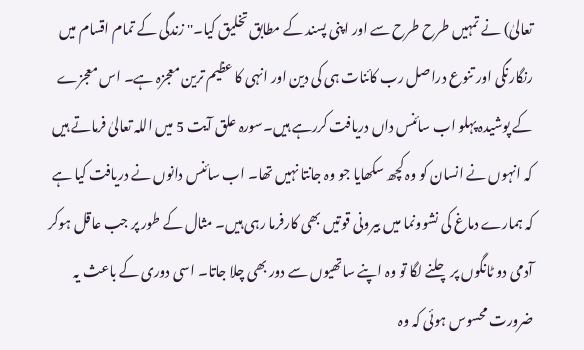تعالیٰ) نے تمہیں طرح طرح سے اور اپنی پسند کے مطابق تخلیق کیا۔'' زندگی کے تمام اقسام میں رنگارنگی اور تنوع دراصل رب کائنات ہی کی دین اور انہی کا عظیم ترین معجزہ ہے۔ اس معجزے کے پوشیدہ پہلو اب سائنس داں دریافت کررہے ہیں۔سورہ علق آیت 5 میں اللہ تعالیٰ فرماتے ہیں کہ انہوں نے انسان کو وہ کچھ سکھایا جو وہ جانتا نہیں تھا۔ اب سائنس دانوں نے دریافت کیا ہے کہ ہمارے دماغ کی نشوونما میں بیرونی قوتیں بھی کارفرما رہی ہیں۔ مثال کے طور پر جب عاقل ہوکر آدمی دو ٹانگوں پر چلنے لگا تو وہ اپنے ساتھیوں سے دور بھی چلا جاتا۔ اسی دوری کے باعث یہ ضرورت محسوس ہوئی کہ وہ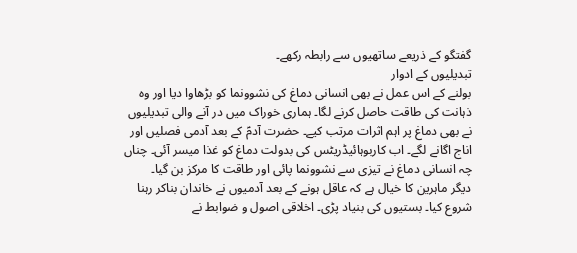گفتگو کے ذریعے ساتھیوں سے رابطہ رکھے۔
تبدیلیوں کے ادوار
بولنے کے اس عمل نے بھی انسانی دماغ کی نشوونما کو بڑھاوا دیا اور وہ ذہانت کی طاقت حاصل کرنے لگا۔ ہماری خوراک میں در آنے والی تبدیلیوں نے بھی دماغ پر اہم اثرات مرتب کیے۔ حضرت آدمؑ کے بعد آدمی فصلیں اور اناج اگانے لگے۔ اب کاربوہائیڈریٹس کی بدولت دماغ کو غذا میسر آئی۔ چناں چہ انسانی دماغ نے تیزی سے نشوونما پائی اور طاقت کا مرکز بن گیا۔
دیگر ماہرین کا خیال ہے کہ عاقل ہونے کے بعد آدمیوں نے خاندان بناکر رہنا شروع کیا۔ بستیوں کی بنیاد پڑی۔ اخلاقی اصول و ضوابط نے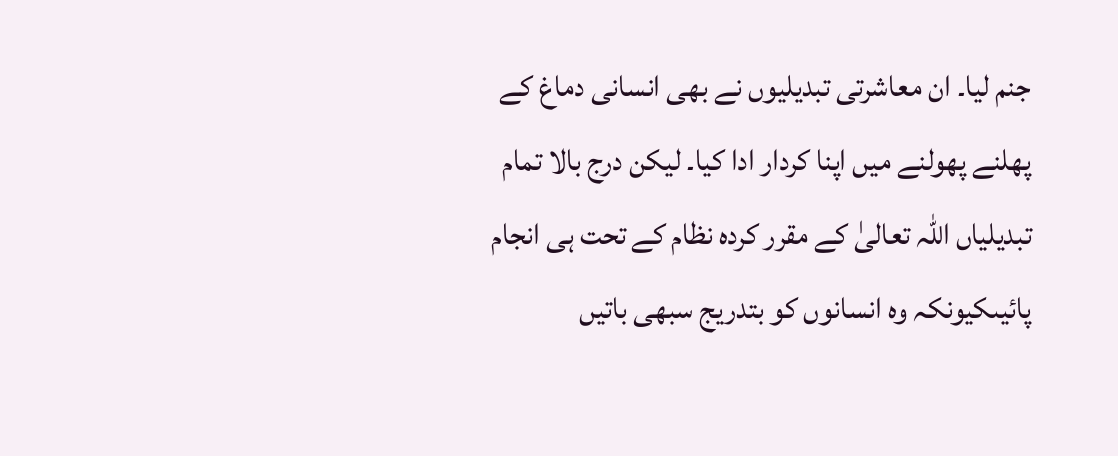جنم لیا۔ ان معاشرتی تبدیلیوں نے بھی انسانی دماغ کے پھلنے پھولنے میں اپنا کردار ادا کیا۔ لیکن درج بالا تمام تبدیلیاں اللہ تعالیٰ کے مقرر کردہ نظام کے تحت ہی انجام پائیںکیونکہ وہ انسانوں کو بتدریج سبھی باتیں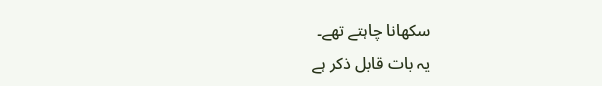سکھانا چاہتے تھے۔
یہ بات قابل ذکر ہے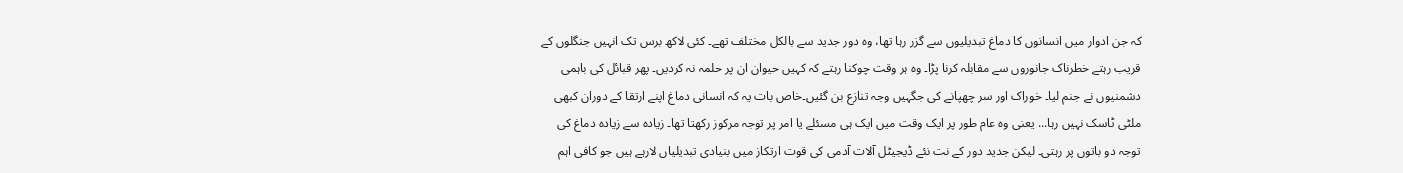کہ جن ادوار میں انسانوں کا دماغ تبدیلیوں سے گزر رہا تھا، وہ دور جدید سے بالکل مختلف تھے۔ کئی لاکھ برس تک انہیں جنگلوں کے قریب رہتے خطرناک جانوروں سے مقابلہ کرنا پڑا۔ وہ ہر وقت چوکنا رہتے کہ کہیں حیوان ان پر حلمہ نہ کردیں۔ پھر قبائل کی باہمی دشمنیوں نے جنم لیا۔ خوراک اور سر چھپانے کی جگہیں وجہ تنازع بن گئیں۔خاص بات یہ کہ انسانی دماغ اپنے ارتقا کے دوران کبھی ملٹی ٹاسک نہیں رہا... یعنی وہ عام طور پر ایک وقت میں ایک ہی مسئلے یا امر پر توجہ مرکوز رکھتا تھا۔ زیادہ سے زیادہ دماغ کی توجہ دو باتوں پر رہتی۔ لیکن جدید دور کے نت نئے ڈیجیٹل آلات آدمی کی قوت ارتکاز میں بنیادی تبدیلیاں لارہے ہیں جو کافی اہم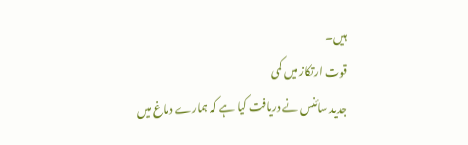ہیں۔
قوت ارتکاز میں کمی
جدید سائنس نے دریافت کیا ہے کہ ہمارے دماغ میں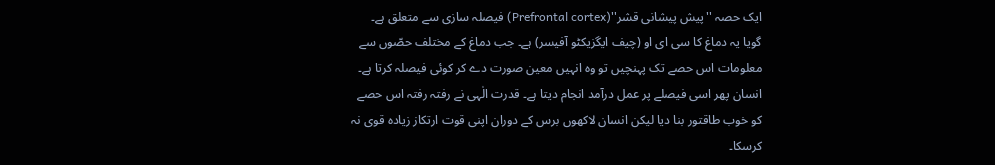ایک حصہ ''پیش پیشانی قشر''(Prefrontal cortex) فیصلہ سازی سے متعلق ہے۔ گویا یہ دماغ کا سی ای او (چیف ایگزیکٹو آفیسر) ہے۔ جب دماغ کے مختلف حصّوں سے معلومات اس حصے تک پہنچیں تو وہ انہیں معین صورت دے کر کوئی فیصلہ کرتا ہے۔ انسان پھر اسی فیصلے پر عمل درآمد انجام دیتا ہے۔ قدرت الٰہی نے رفتہ رفتہ اس حصے کو خوب طاقتور بنا دیا لیکن انسان لاکھوں برس کے دوران اپنی قوت ارتکاز زیادہ قوی نہ کرسکا۔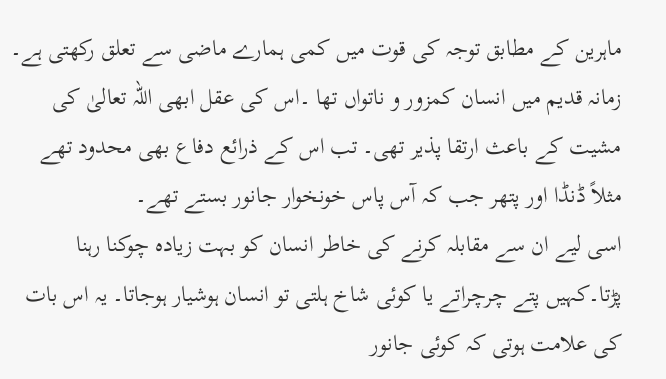ماہرین کے مطابق توجہ کی قوت میں کمی ہمارے ماضی سے تعلق رکھتی ہے۔ زمانہ قدیم میں انسان کمزور و ناتواں تھا ۔اس کی عقل ابھی اللہ تعالیٰ کی مشیت کے باعث ارتقا پذیر تھی۔ تب اس کے ذرائع دفاع بھی محدود تھے مثلاً ڈنڈا اور پتھر جب کہ آس پاس خونخوار جانور بستے تھے۔
اسی لیے ان سے مقابلہ کرنے کی خاطر انسان کو بہت زیادہ چوکنا رہنا پڑتا۔کہیں پتے چرچراتے یا کوئی شاخ ہلتی تو انسان ہوشیار ہوجاتا۔ یہ اس بات کی علامت ہوتی کہ کوئی جانور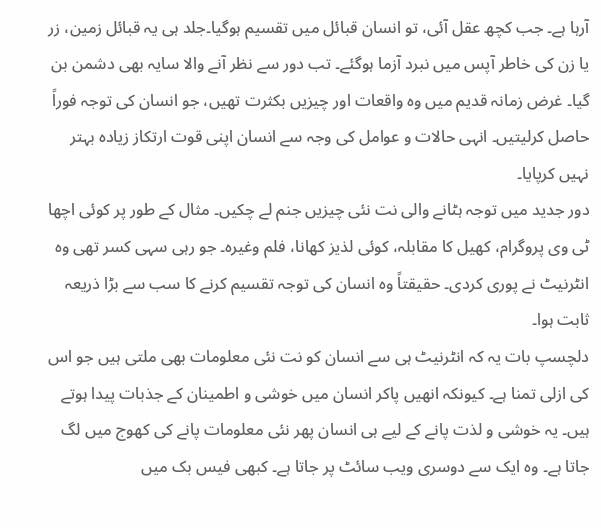آرہا ہے۔ جب کچھ عقل آئی، تو انسان قبائل میں تقسیم ہوگیا۔جلد ہی یہ قبائل زمین، زر یا زن کی خاطر آپس میں نبرد آزما ہوگئے۔ تب دور سے نظر آنے والا سایہ بھی دشمن بن گیا۔ غرض زمانہ قدیم میں وہ واقعات اور چیزیں بکثرت تھیں، جو انسان کی توجہ فوراً حاصل کرلیتیں۔ انہی حالات و عوامل کی وجہ سے انسان اپنی قوت ارتکاز زیادہ بہتر نہیں کرپایا۔
دور جدید میں توجہ ہٹانے والی نت نئی چیزیں جنم لے چکیں۔ مثال کے طور پر کوئی اچھا ٹی وی پروگرام، کھیل کا مقابلہ، کوئی لذیز کھانا، فلم وغیرہ۔ جو رہی سہی کسر تھی وہ انٹرنیٹ نے پوری کردی۔ حقیقتاً وہ انسان کی توجہ تقسیم کرنے کا سب سے بڑا ذریعہ ثابت ہوا۔
دلچسپ بات یہ کہ انٹرنیٹ ہی سے انسان کو نت نئی معلومات بھی ملتی ہیں جو اس کی ازلی تمنا ہے۔ کیونکہ انھیں پاکر انسان میں خوشی و اطمینان کے جذبات پیدا ہوتے ہیں۔ یہ خوشی و لذت پانے کے لیے ہی انسان پھر نئی معلومات پانے کی کھوج میں لگ جاتا ہے۔ وہ ایک سے دوسری ویب سائٹ پر جاتا ہے۔ کبھی فیس بک میں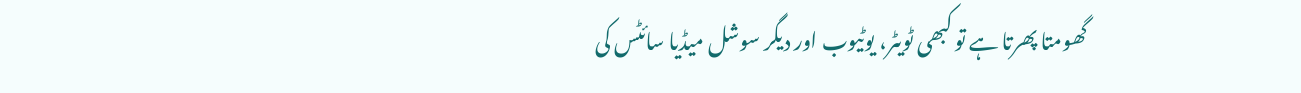گھومتا پھرتا ہے تو کبھی ٹویٹر، یوٹیوب اور دیگر سوشل میڈیا سائٹس کی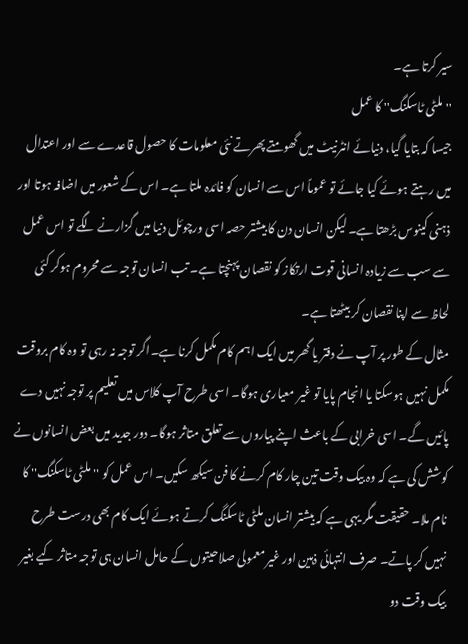سیر کرتا ہے۔
''ملٹی ٹاسکنگ'' کا عمل
جیسا کہ بتایا گیا، دنیائے انٹرنیٹ میں گھومتے پھرتے نئی معلومات کا حصول قاعدے سے اور اعتدال میں رہتے ہوئے کیا جائے تو عموماً اس سے انسان کو فائدہ ملتا ہے۔ اس کے شعور میں اضافہ ہوتا اور ذہنی کینوس بڑھتا ہے۔ لیکن انسان دن کا بیشتر حصہ اسی ورچوئل دنیا میں گزارنے لگے تو اس عمل سے سب سے زیادہ انسانی قوت ارتکاز کو نقصان پہنچتا ہے۔ تب انسان توجہ سے محروم ہوکر کئی لحاظ سے اپنا نقصان کر بیٹھتا ہے۔
مثال کے طور پر آپ نے دفتر یا گھر میں ایک اہم کام مکمل کرنا ہے۔اگر توجہ نہ رہی تو وہ کام بروقت مکمل نہیں ہوسکتا یا انجام پایا تو غیر معیاری ہوگا۔ اسی طرح آپ کلاس میں تعلیم پر توجہ نہیں دے پائیں گے۔ اسی خرابی کے باعث اپنے پیاروں سے تعلق متاثر ہوگا۔ دور جدید میں بعض انسانوں نے کوشش کی ہے کہ وہ بیک وقت تین چار کام کرنے کا فن سیکھ سکیں۔ اس عمل کو ''ملٹی ٹاسکنگ'' کا نام ملا۔ حقیقت مگر یہی ہے کہ بیشتر انسان ملٹی ٹاسکنگ کرتے ہوئے ایک کام بھی درست طرح نہیں کر پاتے۔ صرف انتہائی ذہین اور غیر معمولی صلاحیتوں کے حامل انسان ہی توجہ متاثر کیے بغیر بیک وقت دو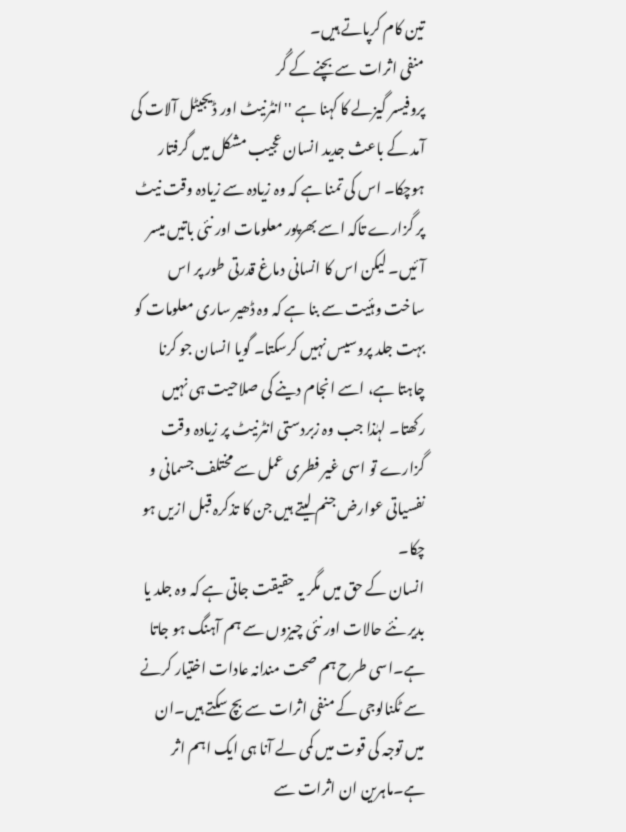تین کام کرپاتے ہیں۔
منفی اثرات سے بچنے کے گُر
پروفیسر گیزلے کا کہنا ہے ''انٹرنیٹ اور ڈیجیٹل آلات کی آمد کے باعث جدید انسان عجیب مشکل میں گرفتار ہوچکا۔ اس کی تمنا ہے کہ وہ زیادہ سے زیادہ وقت نیٹ پر گزارے تاکہ اسے بھرپور معلومات اور نئی باتیں میسر آئیں۔ لیکن اس کا انسانی دماغ قدرتی طور پر اس ساخت وہئیت سے بنا ہے کہ وہ ڈھیر ساری معلومات کو بہت جلد پروسیس نہیں کرسکتا۔ گویا انسان جو کرنا چاہتا ہے، اسے انجام دینے کی صلاحیت ہی نہیں رکھتا۔ لہٰذا جب وہ زبردستی انٹرنیٹ پر زیادہ وقت گزارے تو اسی غیر فطری عمل سے مختلف جسمانی و نفسیاتی عوارض جنم لیتے ہیں جن کا تذکرہ قبل ازیں ہو چکا۔
انسان کے حق میں مگر یہ حقیقت جاتی ہے کہ وہ جلد یا بدیر نئے حالات اور نئی چیزوں سے ہم آہنگ ہو جاتا ہے۔اسی طرح ہم صحت مندانہ عادات اختیار کرنے سے ٹکنالوجی کے منفی اثرات سے بچ سکتے ہیں۔ان میں توجہ کی قوت میں کمی لے آنا ہی ایک اہم اثر ہے۔ماہرین ان اثرات سے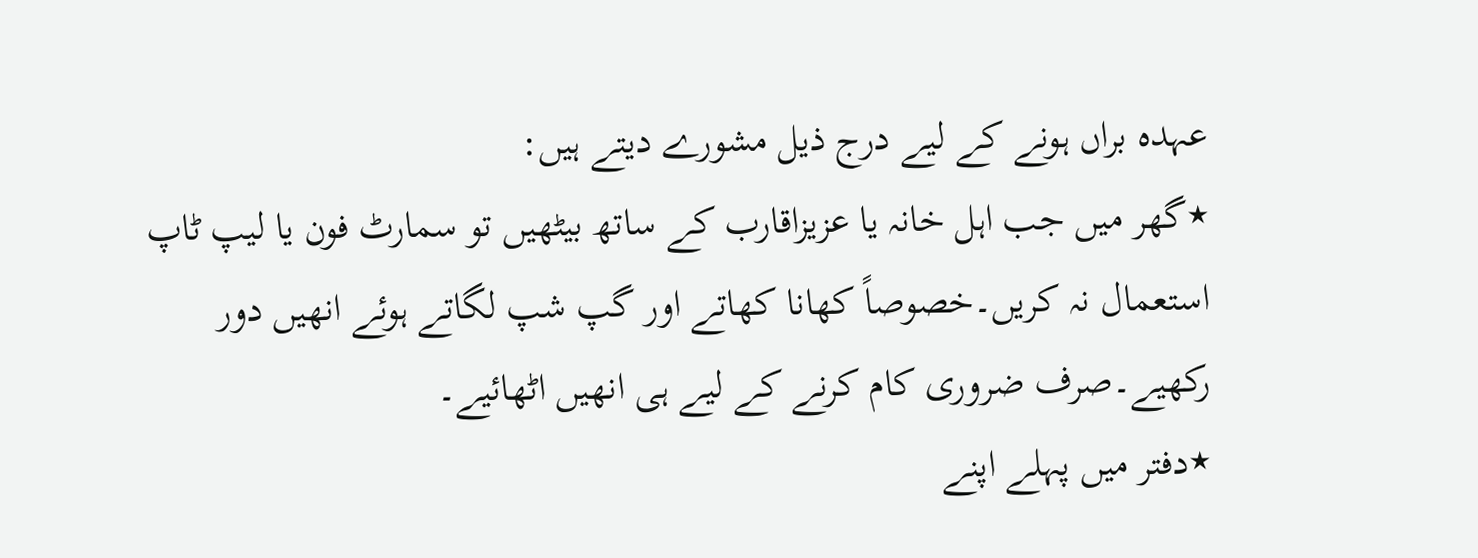عہدہ براں ہونے کے لیے درج ذیل مشورے دیتے ہیں:
٭گھر میں جب اہل خانہ یا عزیزاقارب کے ساتھ بیٹھیں تو سمارٹ فون یا لیپ ٹاپ استعمال نہ کریں۔خصوصاً کھانا کھاتے اور گپ شپ لگاتے ہوئے انھیں دور رکھیے۔صرف ضروری کام کرنے کے لیے ہی انھیں اٹھائیے۔
٭دفتر میں پہلے اپنے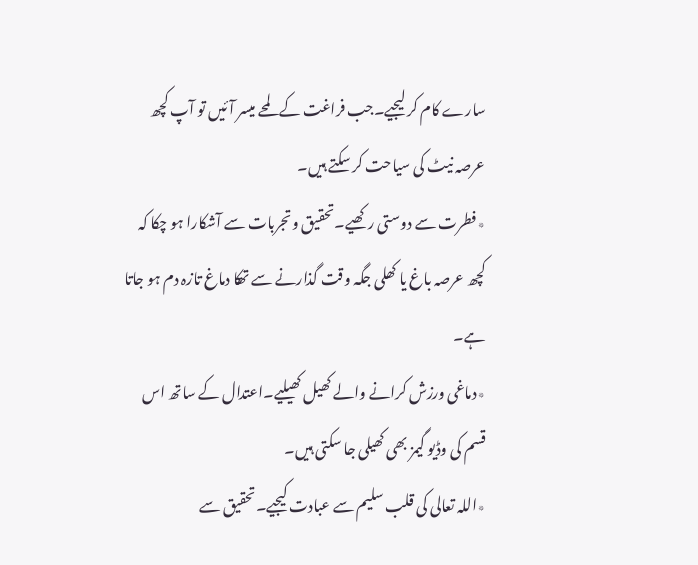سارے کام کر لیجیے۔جب فراغت کے لمحے میسر آئیں تو آپ کچھ عرصہ نیٹ کی سیاحت کر سکتے ہیں۔
٭فطرت سے دوستی رکھیے۔تحقیق وتجربات سے آشکارا ہو چکا کہ کچھ عرصہ باغ یا کھلی جگہ وقت گذارنے سے تھکا دماغ تازہ دم ہو جاتا ہے۔
٭دماغی ورزش کرانے والے کھیل کھیلیے۔اعتدال کے ساتھ اس قسم کی وڈیو گیمز بھی کھیلی جا سکتی ہیں۔
٭اللہ تعالی کی قلب سلیم سے عبادت کیجیے۔تحقیق سے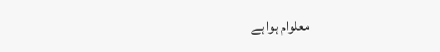معلوام ہوا ہے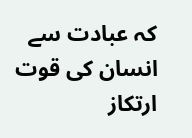کہ عبادت سے انسان کی قوت ارتکاز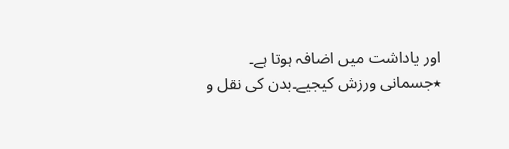اور یاداشت میں اضافہ ہوتا ہے۔
٭جسمانی ورزش کیجیے۔بدن کی نقل و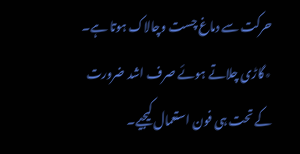حرکت سے دماغ چست وچالاک ہوتا ہے۔
٭گاڑی چلاتے ہوئے صرف اشد ضرورت کے تحت ہی فون استعمال کیجیے۔